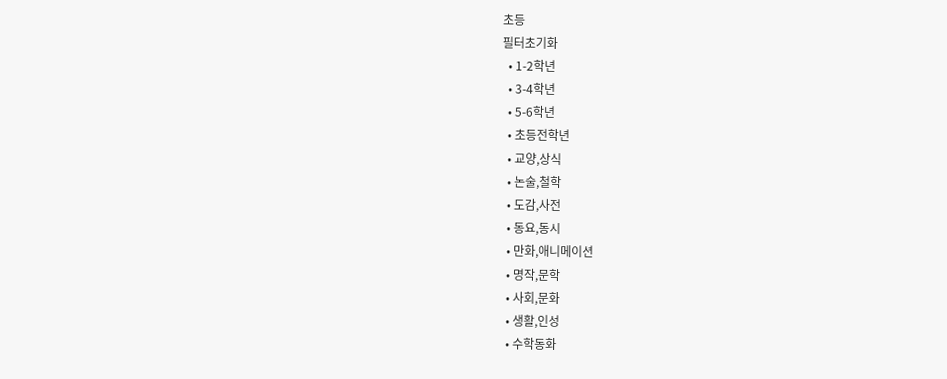초등
필터초기화
  • 1-2학년
  • 3-4학년
  • 5-6학년
  • 초등전학년
  • 교양,상식
  • 논술,철학
  • 도감,사전
  • 동요,동시
  • 만화,애니메이션
  • 명작,문학
  • 사회,문화
  • 생활,인성
  • 수학동화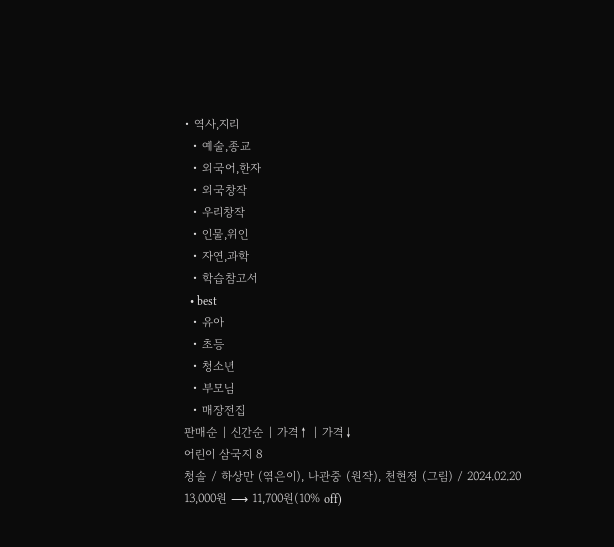• 역사,지리
  • 예술,종교
  • 외국어,한자
  • 외국창작
  • 우리창작
  • 인물,위인
  • 자연,과학
  • 학습참고서
  • best
  • 유아
  • 초등
  • 청소년
  • 부모님
  • 매장전집
판매순 | 신간순 | 가격↑ | 가격↓
어린이 삼국지 8
청솔 / 하상만 (엮은이), 나관중 (원작), 천현정 (그림) / 2024.02.20
13,000원 ⟶ 11,700원(10% off)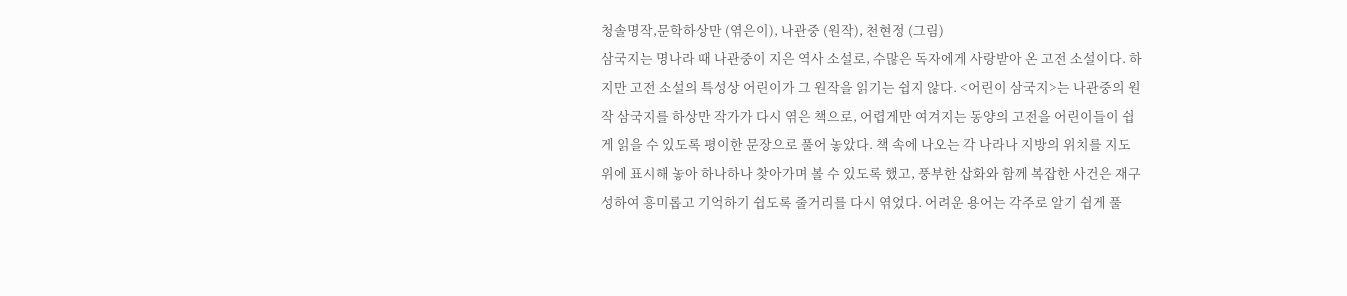청솔명작,문학하상만 (엮은이), 나관중 (원작), 천현정 (그림)
삼국지는 명나라 때 나관중이 지은 역사 소설로, 수많은 독자에게 사랑받아 온 고전 소설이다. 하지만 고전 소설의 특성상 어린이가 그 원작을 읽기는 쉽지 않다. <어린이 삼국지>는 나관중의 원작 삼국지를 하상만 작가가 다시 엮은 책으로, 어렵게만 여겨지는 동양의 고전을 어린이들이 쉽게 읽을 수 있도록 평이한 문장으로 풀어 놓았다. 책 속에 나오는 각 나라나 지방의 위치를 지도 위에 표시해 놓아 하나하나 찾아가며 볼 수 있도록 했고, 풍부한 삽화와 함께 복잡한 사건은 재구성하여 흥미롭고 기억하기 쉽도록 줄거리를 다시 엮었다. 어려운 용어는 각주로 알기 쉽게 풀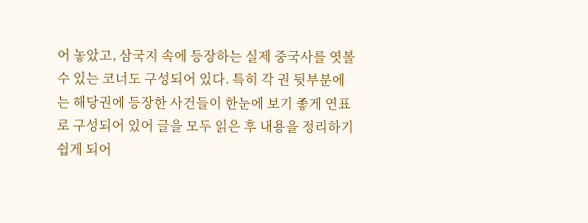어 놓았고, 삼국지 속에 등장하는 실제 중국사를 엿볼 수 있는 코너도 구성되어 있다. 특히 각 권 뒷부분에는 해당권에 등장한 사건들이 한눈에 보기 좋게 연표로 구성되어 있어 글을 모두 읽은 후 내용을 정리하기 쉽게 되어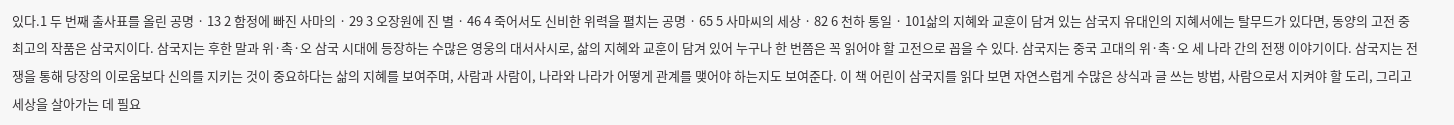있다.1 두 번째 출사표를 올린 공명 · 13 2 함정에 빠진 사마의 · 29 3 오장원에 진 별 · 46 4 죽어서도 신비한 위력을 펼치는 공명 · 65 5 사마씨의 세상 · 82 6 천하 통일 · 101삶의 지혜와 교훈이 담겨 있는 삼국지 유대인의 지혜서에는 탈무드가 있다면, 동양의 고전 중 최고의 작품은 삼국지이다. 삼국지는 후한 말과 위·촉·오 삼국 시대에 등장하는 수많은 영웅의 대서사시로, 삶의 지혜와 교훈이 담겨 있어 누구나 한 번쯤은 꼭 읽어야 할 고전으로 꼽을 수 있다. 삼국지는 중국 고대의 위·촉·오 세 나라 간의 전쟁 이야기이다. 삼국지는 전쟁을 통해 당장의 이로움보다 신의를 지키는 것이 중요하다는 삶의 지혜를 보여주며, 사람과 사람이, 나라와 나라가 어떻게 관계를 맺어야 하는지도 보여준다. 이 책 어린이 삼국지를 읽다 보면 자연스럽게 수많은 상식과 글 쓰는 방법, 사람으로서 지켜야 할 도리, 그리고 세상을 살아가는 데 필요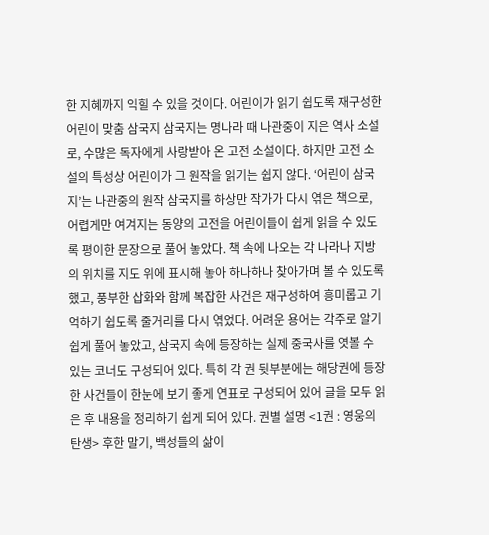한 지혜까지 익힐 수 있을 것이다. 어린이가 읽기 쉽도록 재구성한 어린이 맞춤 삼국지 삼국지는 명나라 때 나관중이 지은 역사 소설로, 수많은 독자에게 사랑받아 온 고전 소설이다. 하지만 고전 소설의 특성상 어린이가 그 원작을 읽기는 쉽지 않다. ‘어린이 삼국지’는 나관중의 원작 삼국지를 하상만 작가가 다시 엮은 책으로, 어렵게만 여겨지는 동양의 고전을 어린이들이 쉽게 읽을 수 있도록 평이한 문장으로 풀어 놓았다. 책 속에 나오는 각 나라나 지방의 위치를 지도 위에 표시해 놓아 하나하나 찾아가며 볼 수 있도록 했고, 풍부한 삽화와 함께 복잡한 사건은 재구성하여 흥미롭고 기억하기 쉽도록 줄거리를 다시 엮었다. 어려운 용어는 각주로 알기 쉽게 풀어 놓았고, 삼국지 속에 등장하는 실제 중국사를 엿볼 수 있는 코너도 구성되어 있다. 특히 각 권 뒷부분에는 해당권에 등장한 사건들이 한눈에 보기 좋게 연표로 구성되어 있어 글을 모두 읽은 후 내용을 정리하기 쉽게 되어 있다. 권별 설명 <1권 : 영웅의 탄생> 후한 말기, 백성들의 삶이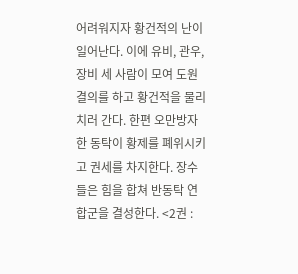어려워지자 황건적의 난이 일어난다. 이에 유비, 관우, 장비 세 사람이 모여 도원결의를 하고 황건적을 물리치러 간다. 한편 오만방자한 동탁이 황제를 폐위시키고 권세를 차지한다. 장수들은 힘을 합쳐 반동탁 연합군을 결성한다. <2권 :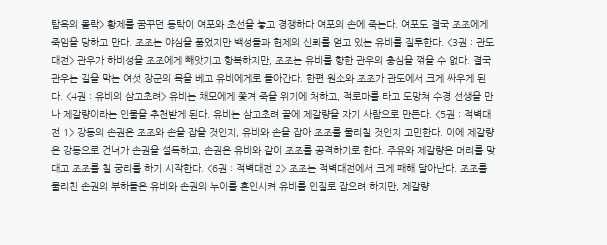탐욕의 몰락> 황제를 꿈꾸던 동탁이 여포와 초선을 놓고 경쟁하다 여포의 손에 죽는다. 여포도 결국 조조에게 죽임을 당하고 만다. 조조는 야심을 품었지만 백성들과 헌제의 신뢰를 얻고 있는 유비를 질투한다. <3권 : 관도대전> 관우가 하비성을 조조에게 빼앗기고 항복하지만, 조조는 유비를 향한 관우의 충심을 꺾을 수 없다. 결국 관우는 길을 막는 여섯 장군의 목을 베고 유비에게로 돌아간다. 한편 원소와 조조가 관도에서 크게 싸우게 된다. <4권 : 유비의 삼고초려> 유비는 채모에게 쫓겨 죽을 위기에 처하고, 적로마를 타고 도망쳐 수경 선생을 만나 제갈량이라는 인물을 추천받게 된다. 유비는 삼고초려 끝에 제갈량을 자기 사람으로 만든다. <5권 : 적벽대전 1> 강동의 손권은 조조와 손을 잡을 것인지, 유비와 손을 잡아 조조를 물리칠 것인지 고민한다. 이에 제갈량은 강동으로 건너가 손권을 설득하고, 손권은 유비와 같이 조조를 공격하기로 한다. 주유와 제갈량은 머리를 맞대고 조조를 칠 궁리를 하기 시작한다. <6권 : 적벽대전 2> 조조는 적벽대전에서 크게 패해 달아난다. 조조를 물리친 손권의 부하들은 유비와 손권의 누이를 혼인시켜 유비를 인질로 잡으려 하지만, 제갈량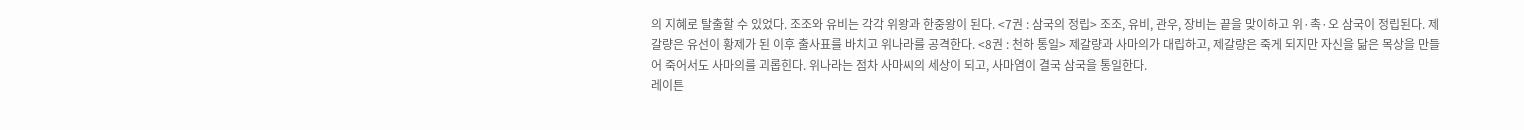의 지혜로 탈출할 수 있었다. 조조와 유비는 각각 위왕과 한중왕이 된다. <7권 : 삼국의 정립> 조조, 유비, 관우, 장비는 끝을 맞이하고 위·촉·오 삼국이 정립된다. 제갈량은 유선이 황제가 된 이후 출사표를 바치고 위나라를 공격한다. <8권 : 천하 통일> 제갈량과 사마의가 대립하고, 제갈량은 죽게 되지만 자신을 닮은 목상을 만들어 죽어서도 사마의를 괴롭힌다. 위나라는 점차 사마씨의 세상이 되고, 사마염이 결국 삼국을 통일한다.
레이튼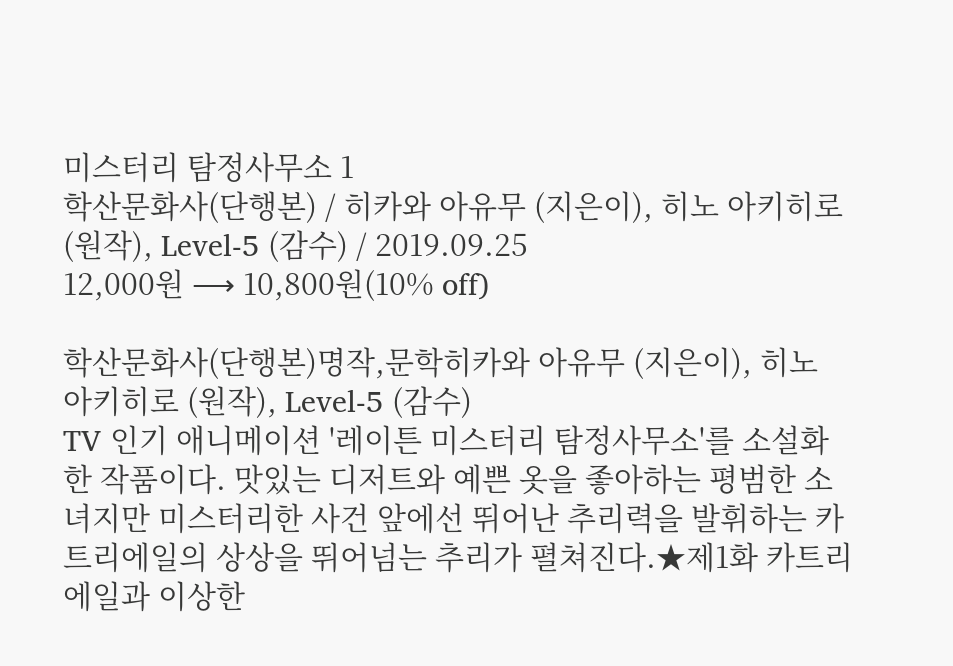미스터리 탐정사무소 1
학산문화사(단행본) / 히카와 아유무 (지은이), 히노 아키히로 (원작), Level-5 (감수) / 2019.09.25
12,000원 ⟶ 10,800원(10% off)

학산문화사(단행본)명작,문학히카와 아유무 (지은이), 히노 아키히로 (원작), Level-5 (감수)
TV 인기 애니메이션 '레이튼 미스터리 탐정사무소'를 소설화한 작품이다. 맛있는 디저트와 예쁜 옷을 좋아하는 평범한 소녀지만 미스터리한 사건 앞에선 뛰어난 추리력을 발휘하는 카트리에일의 상상을 뛰어넘는 추리가 펼쳐진다.★제1화 카트리에일과 이상한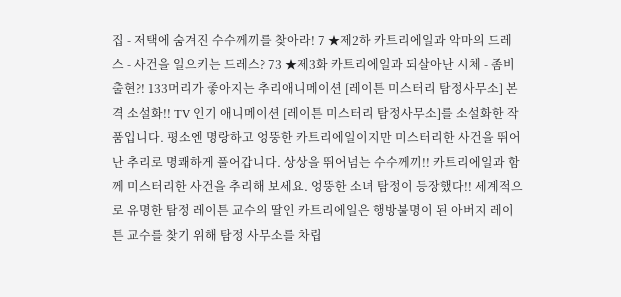집 - 저택에 숨겨진 수수께끼를 찾아라! 7 ★제2하 카트리에일과 악마의 드레스 - 사건을 일으키는 드레스? 73 ★제3화 카트리에일과 되살아난 시체 - 좀비 출현?! 133머리가 좋아지는 추리애니메이션 [레이튼 미스터리 탐정사무소] 본격 소설화!! TV 인기 애니메이션 [레이튼 미스터리 탐정사무소]를 소설화한 작품입니다. 평소엔 명랑하고 엉뚱한 카트리에일이지만 미스터리한 사건을 뛰어난 추리로 명쾌하게 풀어갑니다. 상상을 뛰어넘는 수수께끼!! 카트리에일과 함께 미스터리한 사건을 추리해 보세요. 엉뚱한 소녀 탐정이 등장했다!! 세계적으로 유명한 탐정 레이튼 교수의 딸인 카트리에일은 행방불명이 된 아버지 레이튼 교수를 찾기 위해 탐정 사무소를 차립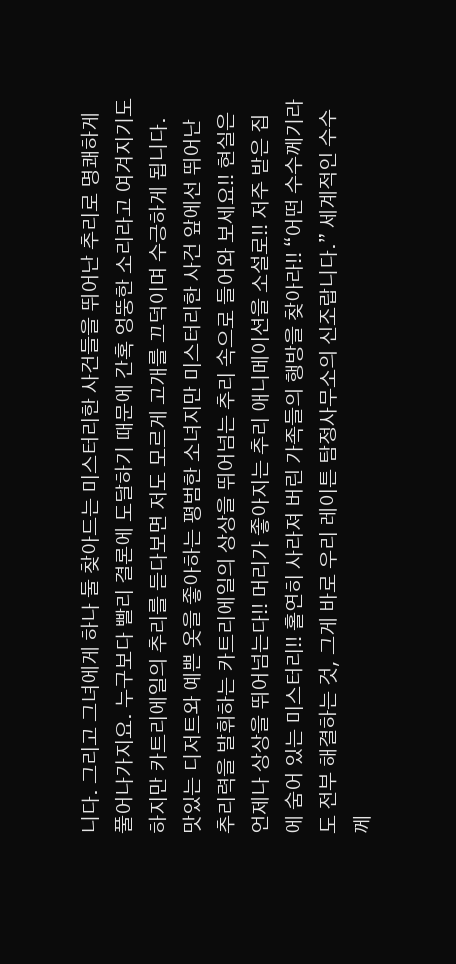니다. 그리고 그녀에게 하나 둘 찾아드는 미스터리한 사건들을 뛰어난 추리로 명쾌하게 풀어나가지요. 누구보다 빨리 결론에 도달하기 때문에 간혹 엉뚱한 소리라고 여겨지기도 하지만 카트리에일의 추리를 듣다보면 저도 모르게 고개를 끄덕이며 수긍하게 됩니다. 맛있는 디저트와 예쁜 옷을 좋아하는 평범한 소녀지만 미스터리한 사건 앞에선 뛰어난 추리력을 발휘하는 카트리에일의 상상을 뛰어넘는 추리 속으로 들어와 보세요!! 현실은 언제나 상상을 뛰어넘는다!! 머리가 좋아지는 추리 애니메이션을 소설로!! 저주 받은 집에 숨어 있는 미스터리!! 홀연히 사라져 버린 가족들의 행방을 찾아라!! “어떤 수수께기라도 전부 해결하는 것, 그게 바로 우리 레이튼 탐정사무소의 신조랍니다.” 세계적인 수수께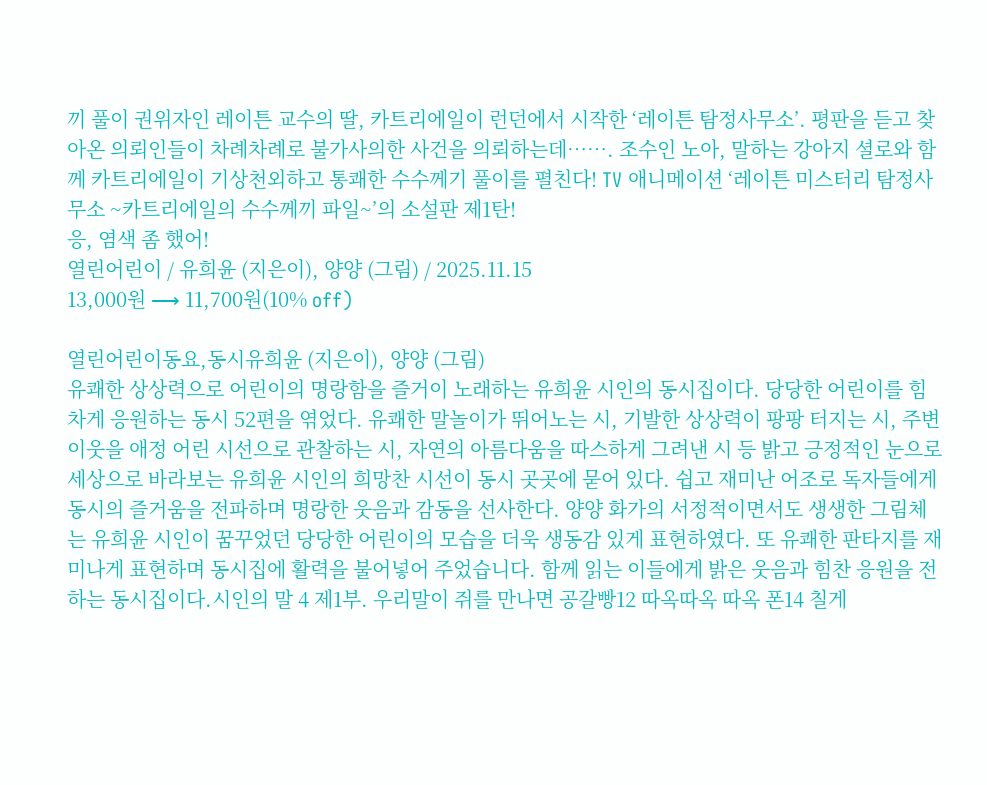끼 풀이 권위자인 레이튼 교수의 딸, 카트리에일이 런던에서 시작한 ‘레이튼 탐정사무소’. 평판을 듣고 찾아온 의뢰인들이 차례차례로 불가사의한 사건을 의뢰하는데……. 조수인 노아, 말하는 강아지 셜로와 함께 카트리에일이 기상천외하고 통쾌한 수수께기 풀이를 펼친다! TV 애니메이션 ‘레이튼 미스터리 탐정사무소 ~카트리에일의 수수께끼 파일~’의 소설판 제1탄!
응, 염색 좀 했어!
열린어린이 / 유희윤 (지은이), 양양 (그림) / 2025.11.15
13,000원 ⟶ 11,700원(10% off)

열린어린이동요,동시유희윤 (지은이), 양양 (그림)
유쾌한 상상력으로 어린이의 명랑함을 즐거이 노래하는 유희윤 시인의 동시집이다. 당당한 어린이를 힘차게 응원하는 동시 52편을 엮었다. 유쾌한 말놀이가 뛰어노는 시, 기발한 상상력이 팡팡 터지는 시, 주변 이웃을 애정 어린 시선으로 관찰하는 시, 자연의 아름다움을 따스하게 그려낸 시 등 밝고 긍정적인 눈으로 세상으로 바라보는 유희윤 시인의 희망찬 시선이 동시 곳곳에 묻어 있다. 쉽고 재미난 어조로 독자들에게 동시의 즐거움을 전파하며 명랑한 웃음과 감동을 선사한다. 양양 화가의 서정적이면서도 생생한 그림체는 유희윤 시인이 꿈꾸었던 당당한 어린이의 모습을 더욱 생동감 있게 표현하였다. 또 유쾌한 판타지를 재미나게 표현하며 동시집에 활력을 불어넣어 주었습니다. 함께 읽는 이들에게 밝은 웃음과 힘찬 응원을 전하는 동시집이다.시인의 말 4 제1부. 우리말이 쥐를 만나면 공갈빵12 따옥따옥 따옥 폰14 칠게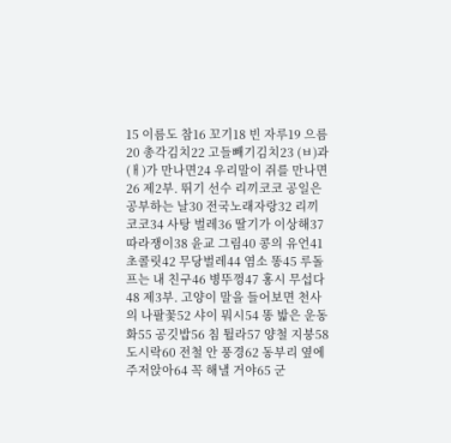15 이름도 참16 꼬기18 빈 자루19 으름20 총각김치22 고들빼기김치23 (ㅂ)과 (ㅐ)가 만나면24 우리말이 쥐를 만나면26 제2부. 뛰기 선수 리끼코코 공일은 공부하는 날30 전국노래자랑32 리끼코코34 사탕 벌레36 딸기가 이상해37 따라쟁이38 윤교 그림40 콩의 유언41 초콜릿42 무당벌레44 염소 똥45 루돌프는 내 친구46 병뚜껑47 홍시 무섭다48 제3부. 고양이 말을 들어보면 천사의 나팔꽃52 샤이 뭐시54 똥 밟은 운동화55 공깃밥56 침 튈라57 양철 지붕58 도시락60 전철 안 풍경62 동부리 옆에 주저앉아64 꼭 해낼 거야65 군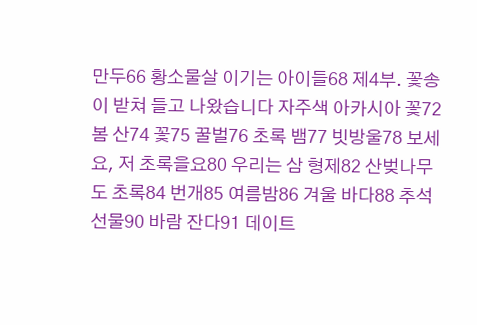만두66 황소물살 이기는 아이들68 제4부. 꽃송이 받쳐 들고 나왔습니다 자주색 아카시아 꽃72 봄 산74 꽃75 꿀벌76 초록 뱀77 빗방울78 보세요, 저 초록을요80 우리는 삼 형제82 산벚나무도 초록84 번개85 여름밤86 겨울 바다88 추석 선물90 바람 잔다91 데이트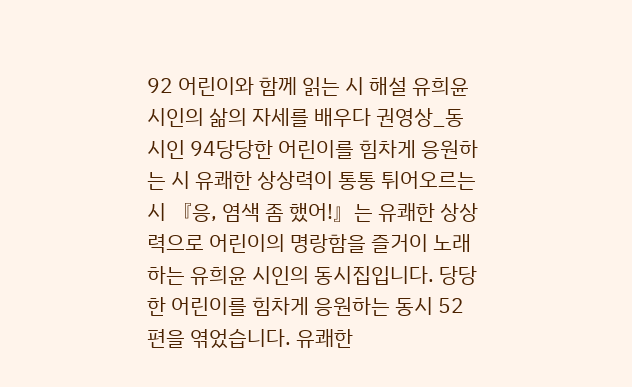92 어린이와 함께 읽는 시 해설 유희윤 시인의 삶의 자세를 배우다 권영상_동시인 94당당한 어린이를 힘차게 응원하는 시 유쾌한 상상력이 통통 튀어오르는 시 『응, 염색 좀 했어!』는 유쾌한 상상력으로 어린이의 명랑함을 즐거이 노래하는 유희윤 시인의 동시집입니다. 당당한 어린이를 힘차게 응원하는 동시 52편을 엮었습니다. 유쾌한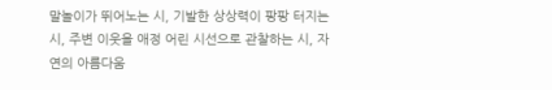말놀이가 뛰어노는 시, 기발한 상상력이 팡팡 터지는 시, 주변 이웃을 애정 어린 시선으로 관찰하는 시, 자연의 아름다움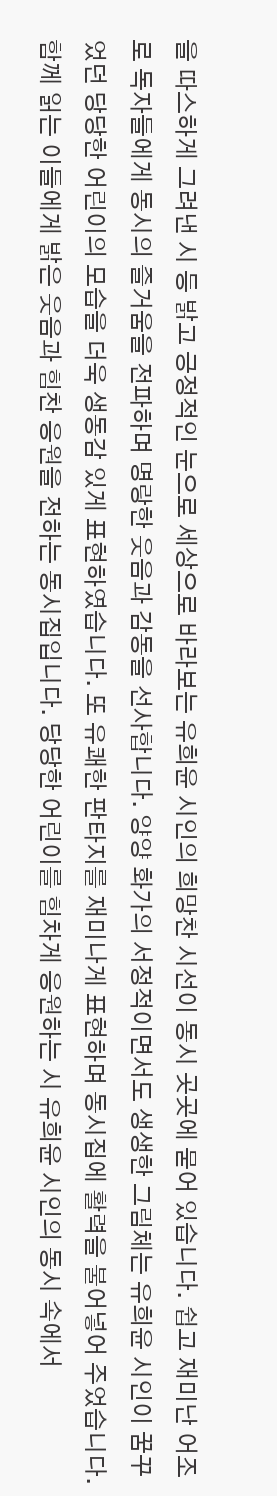을 따스하게 그려낸 시 등 밝고 긍정적인 눈으로 세상으로 바라보는 유희윤 시인의 희망찬 시선이 동시 곳곳에 묻어 있습니다. 쉽고 재미난 어조로 독자들에게 동시의 즐거움을 전파하며 명랑한 웃음과 감동을 선사합니다. 양양 화가의 서정적이면서도 생생한 그림체는 유희윤 시인이 꿈꾸었던 당당한 어린이의 모습을 더욱 생동감 있게 표현하였습니다. 또 유쾌한 판타지를 재미나게 표현하며 동시집에 활력을 불어넣어 주었습니다. 함께 읽는 이들에게 밝은 웃음과 힘찬 응원을 전하는 동시집입니다. 당당한 어린이를 힘차게 응원하는 시 유희윤 시인의 동시 속에서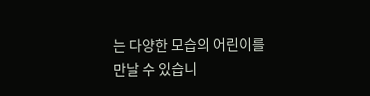는 다양한 모습의 어린이를 만날 수 있습니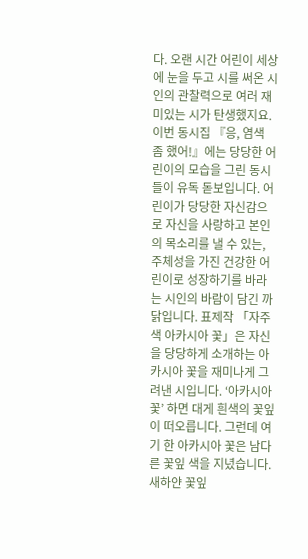다. 오랜 시간 어린이 세상에 눈을 두고 시를 써온 시인의 관찰력으로 여러 재미있는 시가 탄생했지요. 이번 동시집 『응, 염색 좀 했어!』에는 당당한 어린이의 모습을 그린 동시들이 유독 돋보입니다. 어린이가 당당한 자신감으로 자신을 사랑하고 본인의 목소리를 낼 수 있는, 주체성을 가진 건강한 어린이로 성장하기를 바라는 시인의 바람이 담긴 까닭입니다. 표제작 「자주색 아카시아 꽃」은 자신을 당당하게 소개하는 아카시아 꽃을 재미나게 그려낸 시입니다. ‘아카시아 꽃’ 하면 대게 흰색의 꽃잎이 떠오릅니다. 그런데 여기 한 아카시아 꽃은 남다른 꽃잎 색을 지녔습니다. 새하얀 꽃잎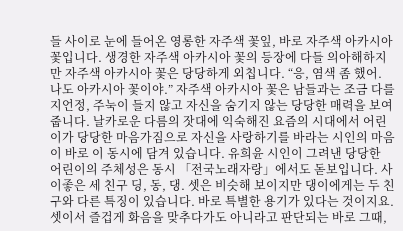들 사이로 눈에 들어온 영롱한 자주색 꽃잎, 바로 자주색 아카시아 꽃입니다. 생경한 자주색 아카시아 꽃의 등장에 다들 의아해하지만 자주색 아카시아 꽃은 당당하게 외칩니다. “응, 염색 좀 했어. 나도 아카시아 꽃이야.” 자주색 아카시아 꽃은 남들과는 조금 다를지언정, 주눅이 들지 않고 자신을 숨기지 않는 당당한 매력을 보여줍니다. 날카로운 다름의 잣대에 익숙해진 요즘의 시대에서 어린이가 당당한 마음가짐으로 자신을 사랑하기를 바라는 시인의 마음이 바로 이 동시에 담겨 있습니다. 유희윤 시인이 그려낸 당당한 어린이의 주체성은 동시 「전국노래자랑」에서도 돋보입니다. 사이좋은 세 친구 딩, 동, 댕. 셋은 비슷해 보이지만 댕이에게는 두 친구와 다른 특징이 있습니다. 바로 특별한 용기가 있다는 것이지요. 셋이서 즐겁게 화음을 맞추다가도 아니라고 판단되는 바로 그때,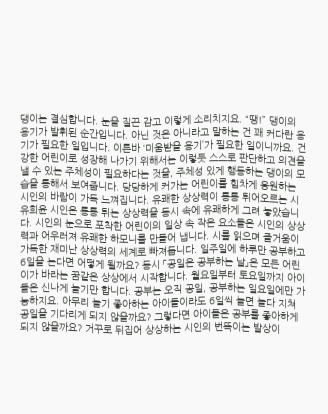댕이는 결심합니다. 눈을 질끈 감고 이렇게 소리치지요. “땡!” 댕이의 용기가 발휘된 순간입니다. 아닌 것은 아니라고 말하는 건 꽤 커다란 용기가 필요한 일입니다. 이른바 ‘미움받을 용기’가 필요한 일이니까요. 건강한 어린이로 성장해 나가기 위해서는 이렇듯 스스로 판단하고 의견을 낼 수 있는 주체성이 필요하다는 것을, 주체성 있게 행동하는 댕이의 모습을 통해서 보여줍니다. 당당하게 커가는 어린이를 힘차게 응원하는 시인의 바람이 가득 느껴집니다. 유쾌한 상상력이 통통 튀어오르는 시 유희윤 시인은 통통 튀는 상상력을 동시 속에 유쾌하게 그려 놓았습니다. 시인의 눈으로 포착한 어린이의 일상 속 작은 요소들은 시인의 상상력과 어우러져 유쾌한 하모니를 만들어 냅니다. 시를 읽으며 즐거움이 가득한 재미난 상상력의 세계로 빠져듭니다. 일주일에 하루만 공부하고 6일을 논다면 어떻게 될까요? 동시 「공일은 공부하는 날」은 모든 어린이가 바라는 꿈같은 상상에서 시작합니다. 월요일부터 토요일까지 아이들은 신나게 놀기만 합니다. 공부는 오직 공일, 공부하는 일요일에만 가능하지요. 아무리 놀기 좋아하는 아이들이라도 6일씩 놀면 놀다 지쳐 공일을 기다리게 되지 않을까요? 그렇다면 아이들은 공부를 좋아하게 되지 않을까요? 거꾸로 뒤집어 상상하는 시인의 번뜩이는 발상이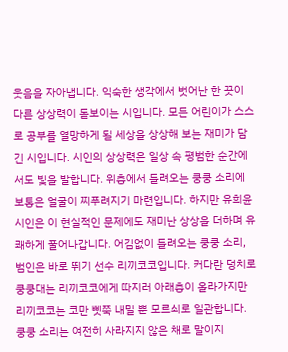웃음을 자아냅니다. 익숙한 생각에서 벗어난 한 끗이 다른 상상력이 돋보이는 시입니다. 모든 어린이가 스스로 공부를 열망하게 될 세상을 상상해 보는 재미가 담긴 시입니다. 시인의 상상력은 일상 속 평범한 순간에서도 빛을 발합니다. 위층에서 들려오는 쿵쿵 소리에 보통은 얼굴이 찌푸려지기 마련입니다. 하지만 유희윤 시인은 이 현실적인 문제에도 재미난 상상을 더하며 유쾌하게 풀어나갑니다. 어김없이 들려오는 쿵쿵 소리, 범인은 바로 뛰기 선수 리끼코코입니다. 커다란 덩치로 쿵쿵대는 리끼코코에게 따지러 아래층이 올라가지만 리끼코코는 코만 삣쭉 내밀 뿐 모르쇠로 일관합니다. 쿵쿵 소리는 여전히 사라지지 않은 채로 말이지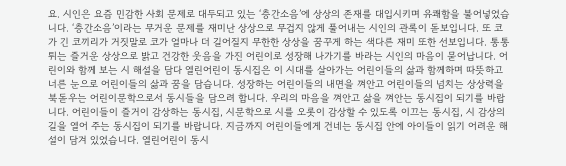요. 시인은 요즘 민감한 사회 문제로 대두되고 있는 ‘층간소음’에 상상의 존재를 대입시키며 유쾌함을 불어넣었습니다. ‘층간소음’이라는 무거운 문제를 재미난 상상으로 무겁지 않게 풀어내는 시인의 관록이 돋보입니다. 또 코가 긴 코끼리가 거짓말로 코가 얼마나 더 길어질지 무한한 상상을 꿈꾸게 하는 색다른 재미 또한 선보입니다. 통통 튀는 즐거운 상상으로 밝고 건강한 웃음을 가진 어린이로 성장해 나가기를 바라는 시인의 마음이 묻어납니다. 어린이와 함께 보는 시 해설을 담다 열린어린이 동시집은 이 시대를 살아가는 어린이들의 삶과 함께하며 따뜻하고 너른 눈으로 어린이들의 삶과 꿈을 담습니다. 성장하는 어린이들의 내면을 껴안고 어린이들의 넘치는 상상력을 북돋우는 어린이문학으로서 동시들을 담으려 합니다. 우리의 마음을 껴안고 삶을 껴안는 동시집이 되기를 바랍니다. 어린이들이 즐거이 감상하는 동시집, 시문학으로 시를 오롯이 감상할 수 있도록 이끄는 동시집, 시 감상의 길을 열어 주는 동시집이 되기를 바랍니다. 지금까지 어린이들에게 건네는 동시집 안에 아이들이 읽기 어려운 해설이 담겨 있었습니다. 열린어린이 동시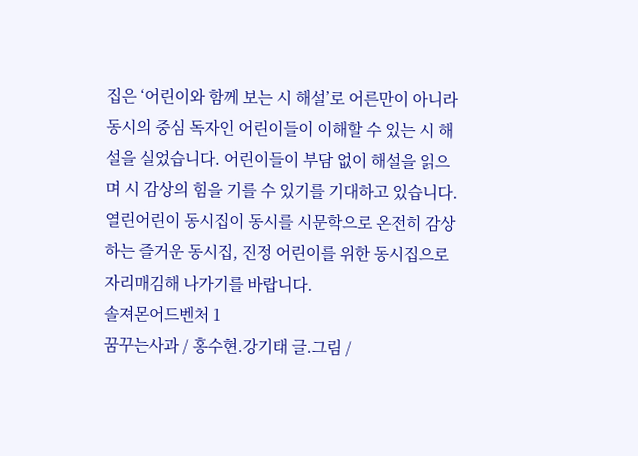집은 ‘어린이와 함께 보는 시 해설’로 어른만이 아니라 동시의 중심 독자인 어린이들이 이해할 수 있는 시 해설을 실었습니다. 어린이들이 부담 없이 해설을 읽으며 시 감상의 힘을 기를 수 있기를 기대하고 있습니다. 열린어린이 동시집이 동시를 시문학으로 온전히 감상하는 즐거운 동시집, 진정 어린이를 위한 동시집으로 자리매김해 나가기를 바랍니다.
솔져몬어드벤처 1
꿈꾸는사과 / 홍수현.강기태 글.그림 /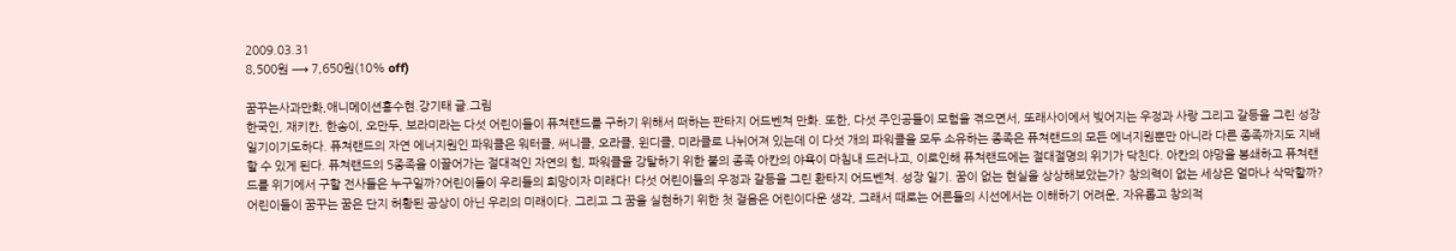2009.03.31
8,500원 ⟶ 7,650원(10% off)

꿈꾸는사과만화,애니메이션홍수현.강기태 글.그림
한국인, 재키칸, 한송이, 오만두, 보라미라는 다섯 어린이들이 퓨쳐랜드를 구하기 위해서 떠하는 판타지 어드벤쳐 만화. 또한, 다섯 주인공들이 모험을 겪으면서, 또래사이에서 빚어지는 우정과 사랑 그리고 갈등을 그린 성장 일기이기도하다. 퓨쳐랜드의 자연 에너지원인 파워클은 워터클, 써니클, 오라클, 윈디클, 미라클로 나뉘어져 있는데 이 다섯 개의 파워클을 모두 소유하는 종족은 퓨쳐랜드의 모든 에너지원뿐만 아니라 다른 종족까지도 지배할 수 있게 된다. 퓨쳐랜드의 5종족을 이끌어가는 절대적인 자연의 힘, 파워클을 강탈하기 위한 불의 종족 아칸의 야욕이 마침내 드러나고, 이로인해 퓨쳐랜드에는 절대절명의 위기가 닥친다. 아칸의 야망을 봉쇄하고 퓨쳐랜드를 위기에서 구할 전사들은 누구일까?어린이들이 우리들의 희망이자 미래다! 다섯 어린이들의 우정과 갈등을 그린 환타지 어드벤쳐. 성장 일기. 꿈이 없는 현실을 상상해보았는가? 창의력이 없는 세상은 얼마나 삭막할까? 어린이들이 꿈꾸는 꿈은 단지 허황된 공상이 아닌 우리의 미래이다. 그리고 그 꿈을 실현하기 위한 첫 걸음은 어린이다운 생각, 그래서 때로는 어른들의 시선에서는 이해하기 어려운, 자유롭고 창의적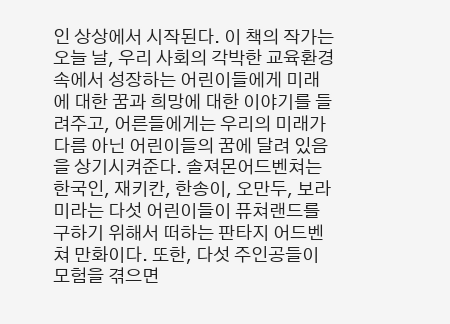인 상상에서 시작된다. 이 책의 작가는 오늘 날, 우리 사회의 각박한 교육환경 속에서 성장하는 어린이들에게 미래에 대한 꿈과 희망에 대한 이야기를 들려주고, 어른들에게는 우리의 미래가 다름 아닌 어린이들의 꿈에 달려 있음을 상기시켜준다. 솔져몬어드벤쳐는 한국인, 재키칸, 한송이, 오만두, 보라미라는 다섯 어린이들이 퓨쳐랜드를 구하기 위해서 떠하는 판타지 어드벤쳐 만화이다. 또한, 다섯 주인공들이 모험을 겪으면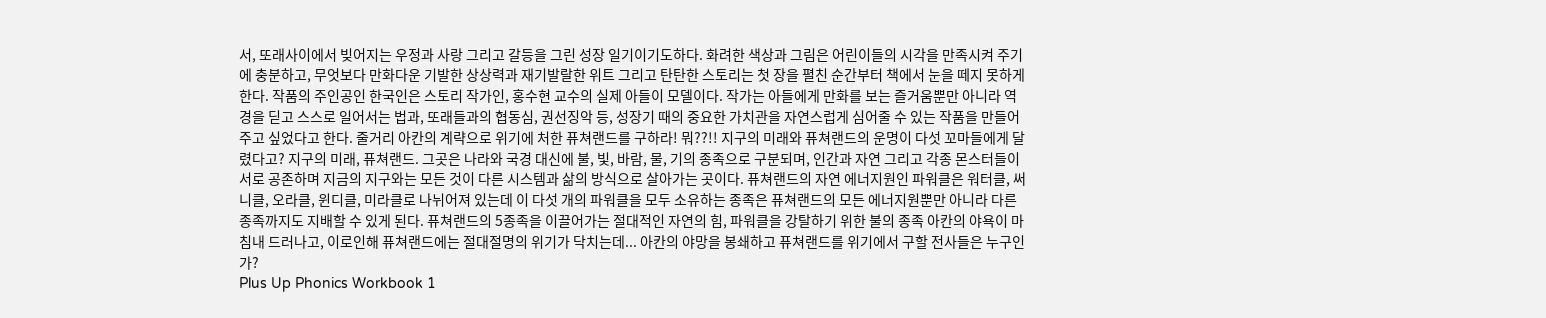서, 또래사이에서 빚어지는 우정과 사랑 그리고 갈등을 그린 성장 일기이기도하다. 화려한 색상과 그림은 어린이들의 시각을 만족시켜 주기에 충분하고, 무엇보다 만화다운 기발한 상상력과 재기발랄한 위트 그리고 탄탄한 스토리는 첫 장을 펼친 순간부터 책에서 눈을 떼지 못하게 한다. 작품의 주인공인 한국인은 스토리 작가인, 홍수현 교수의 실제 아들이 모델이다. 작가는 아들에게 만화를 보는 즐거움뿐만 아니라 역경을 딛고 스스로 일어서는 법과, 또래들과의 협동심, 권선징악 등, 성장기 때의 중요한 가치관을 자연스럽게 심어줄 수 있는 작품을 만들어 주고 싶었다고 한다. 줄거리 아칸의 계략으로 위기에 처한 퓨쳐랜드를 구하라! 뭐??!! 지구의 미래와 퓨쳐랜드의 운명이 다섯 꼬마들에게 달렸다고? 지구의 미래, 퓨쳐랜드. 그곳은 나라와 국경 대신에 불, 빛, 바람, 물, 기의 종족으로 구분되며, 인간과 자연 그리고 각종 몬스터들이 서로 공존하며 지금의 지구와는 모든 것이 다른 시스템과 삶의 방식으로 살아가는 곳이다. 퓨쳐랜드의 자연 에너지원인 파워클은 워터클, 써니클, 오라클, 윈디클, 미라클로 나뉘어져 있는데 이 다섯 개의 파워클을 모두 소유하는 종족은 퓨쳐랜드의 모든 에너지원뿐만 아니라 다른 종족까지도 지배할 수 있게 된다. 퓨쳐랜드의 5종족을 이끌어가는 절대적인 자연의 힘, 파워클을 강탈하기 위한 불의 종족 아칸의 야욕이 마침내 드러나고, 이로인해 퓨쳐랜드에는 절대절명의 위기가 닥치는데... 아칸의 야망을 봉쇄하고 퓨쳐랜드를 위기에서 구할 전사들은 누구인가?
Plus Up Phonics Workbook 1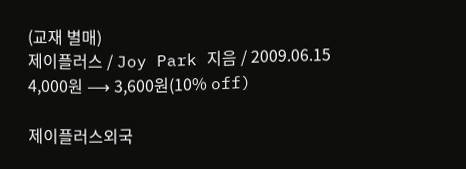(교재 별매)
제이플러스 / Joy Park 지음 / 2009.06.15
4,000원 ⟶ 3,600원(10% off)

제이플러스외국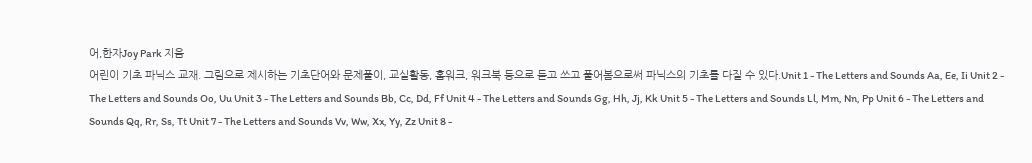어,한자Joy Park 지음
어린이 기초 파닉스 교재. 그림으로 제시하는 기초단어와 문제풀이, 교실활동, 홈워크, 워크북 등으로 듣고 쓰고 풀어봄으로써 파닉스의 기초를 다질 수 있다.Unit 1 - The Letters and Sounds Aa, Ee, Ii Unit 2 - The Letters and Sounds Oo, Uu Unit 3 - The Letters and Sounds Bb, Cc, Dd, Ff Unit 4 - The Letters and Sounds Gg, Hh, Jj, Kk Unit 5 - The Letters and Sounds Ll, Mm, Nn, Pp Unit 6 - The Letters and Sounds Qq, Rr, Ss, Tt Unit 7 - The Letters and Sounds Vv, Ww, Xx, Yy, Zz Unit 8 -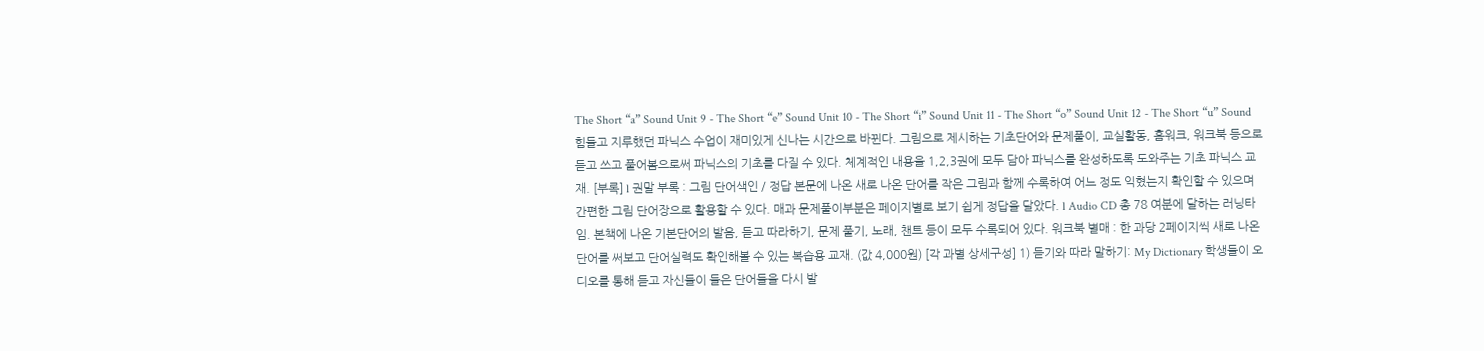The Short “a” Sound Unit 9 - The Short “e” Sound Unit 10 - The Short “i” Sound Unit 11 - The Short “o” Sound Unit 12 - The Short “u” Sound힘들고 지루했던 파닉스 수업이 재미있게 신나는 시간으로 바뀐다. 그림으로 제시하는 기초단어와 문제풀이, 교실활동, 홈워크, 워크북 등으로 듣고 쓰고 풀어봄으로써 파닉스의 기초를 다질 수 있다. 체계적인 내용을 1,2,3권에 모두 담아 파닉스를 완성하도록 도와주는 기초 파닉스 교재. [부록] l 권말 부록 : 그림 단어색인 / 정답 본문에 나온 새로 나온 단어를 작은 그림과 함께 수록하여 어느 정도 익혔는지 확인할 수 있으며 간편한 그림 단어장으로 활용할 수 있다. 매과 문제풀이부분은 페이지별로 보기 쉽게 정답을 달았다. l Audio CD 총 78 여분에 달하는 러닝타임. 본책에 나온 기본단어의 발음, 듣고 따라하기, 문제 풀기, 노래, 챈트 등이 모두 수록되어 있다. 워크북 별매 : 한 과당 2페이지씩 새로 나온 단어를 써보고 단어실력도 확인해볼 수 있는 복습용 교재. (값 4,000원) [각 과별 상세구성] 1) 듣기와 따라 말하기: My Dictionary 학생들이 오디오를 통해 듣고 자신들이 들은 단어들을 다시 발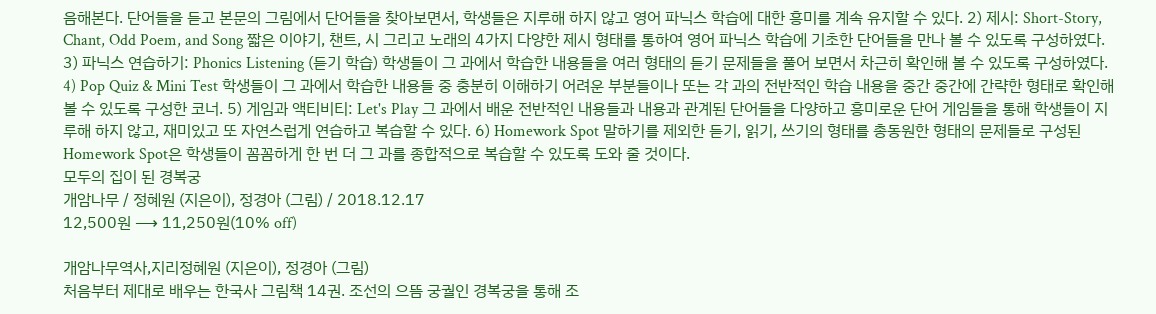음해본다. 단어들을 듣고 본문의 그림에서 단어들을 찾아보면서, 학생들은 지루해 하지 않고 영어 파닉스 학습에 대한 흥미를 계속 유지할 수 있다. 2) 제시: Short-Story, Chant, Odd Poem, and Song 짧은 이야기, 챈트, 시 그리고 노래의 4가지 다양한 제시 형태를 통하여 영어 파닉스 학습에 기초한 단어들을 만나 볼 수 있도록 구성하였다. 3) 파닉스 연습하기: Phonics Listening (듣기 학습) 학생들이 그 과에서 학습한 내용들을 여러 형태의 듣기 문제들을 풀어 보면서 차근히 확인해 볼 수 있도록 구성하였다. 4) Pop Quiz & Mini Test 학생들이 그 과에서 학습한 내용들 중 충분히 이해하기 어려운 부분들이나 또는 각 과의 전반적인 학습 내용을 중간 중간에 간략한 형태로 확인해 볼 수 있도록 구성한 코너. 5) 게임과 액티비티: Let's Play 그 과에서 배운 전반적인 내용들과 내용과 관계된 단어들을 다양하고 흥미로운 단어 게임들을 통해 학생들이 지루해 하지 않고, 재미있고 또 자연스럽게 연습하고 복습할 수 있다. 6) Homework Spot 말하기를 제외한 듣기, 읽기, 쓰기의 형태를 총동원한 형태의 문제들로 구성된 Homework Spot은 학생들이 꼼꼼하게 한 번 더 그 과를 종합적으로 복습할 수 있도록 도와 줄 것이다.
모두의 집이 된 경복궁
개암나무 / 정혜원 (지은이), 정경아 (그림) / 2018.12.17
12,500원 ⟶ 11,250원(10% off)

개암나무역사,지리정혜원 (지은이), 정경아 (그림)
처음부터 제대로 배우는 한국사 그림책 14권. 조선의 으뜸 궁궐인 경복궁을 통해 조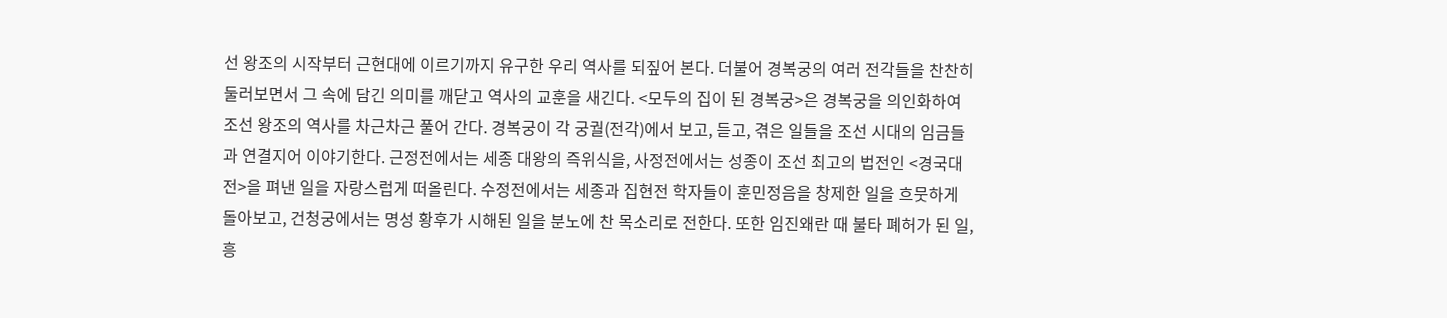선 왕조의 시작부터 근현대에 이르기까지 유구한 우리 역사를 되짚어 본다. 더불어 경복궁의 여러 전각들을 찬찬히 둘러보면서 그 속에 담긴 의미를 깨닫고 역사의 교훈을 새긴다. <모두의 집이 된 경복궁>은 경복궁을 의인화하여 조선 왕조의 역사를 차근차근 풀어 간다. 경복궁이 각 궁궐(전각)에서 보고, 듣고, 겪은 일들을 조선 시대의 임금들과 연결지어 이야기한다. 근정전에서는 세종 대왕의 즉위식을, 사정전에서는 성종이 조선 최고의 법전인 <경국대전>을 펴낸 일을 자랑스럽게 떠올린다. 수정전에서는 세종과 집현전 학자들이 훈민정음을 창제한 일을 흐뭇하게 돌아보고, 건청궁에서는 명성 황후가 시해된 일을 분노에 찬 목소리로 전한다. 또한 임진왜란 때 불타 폐허가 된 일, 흥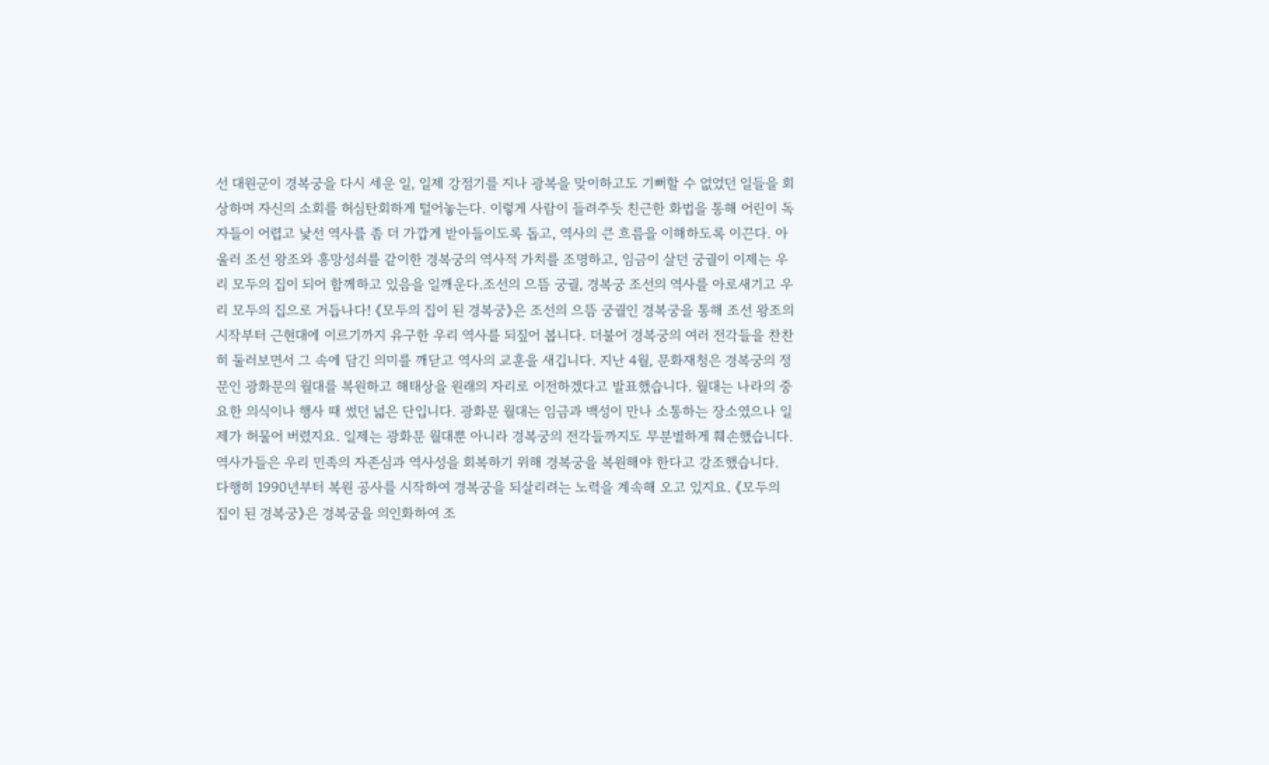선 대원군이 경복궁을 다시 세운 일, 일제 강점기를 지나 광복을 맞이하고도 기뻐할 수 없었던 일들을 회상하며 자신의 소회를 허심탄회하게 털어놓는다. 이렇게 사람이 들려주듯 친근한 화법을 통해 어린이 독자들이 어렵고 낯선 역사를 좀 더 가깝게 받아들이도록 돕고, 역사의 큰 흐름을 이해하도록 이끈다. 아울러 조선 왕조와 흥망성쇠를 같이한 경복궁의 역사적 가치를 조명하고, 임금이 살던 궁궐이 이제는 우리 모두의 집이 되어 함께하고 있음을 일깨운다.조선의 으뜸 궁궐, 경복궁 조선의 역사를 아로새기고 우리 모두의 집으로 거듭나다! 《모두의 집이 된 경복궁》은 조선의 으뜸 궁궐인 경복궁을 통해 조선 왕조의 시작부터 근현대에 이르기까지 유구한 우리 역사를 되짚어 봅니다. 더불어 경복궁의 여러 전각들을 찬찬히 둘러보면서 그 속에 담긴 의미를 깨닫고 역사의 교훈을 새깁니다. 지난 4월, 문화재청은 경복궁의 정문인 광화문의 월대를 복원하고 해태상을 원래의 자리로 이전하겠다고 발표했습니다. 월대는 나라의 중요한 의식이나 행사 때 썼던 넓은 단입니다. 광화문 월대는 임금과 백성이 만나 소통하는 장소였으나 일제가 허물어 버렸지요. 일제는 광화문 월대뿐 아니라 경복궁의 전각들까지도 무분별하게 훼손했습니다. 역사가들은 우리 민족의 자존심과 역사성을 회복하기 위해 경복궁을 복원해야 한다고 강조했습니다. 다행히 1990년부터 복원 공사를 시작하여 경복궁을 되살리려는 노력을 계속해 오고 있지요. 《모두의 집이 된 경복궁》은 경복궁을 의인화하여 조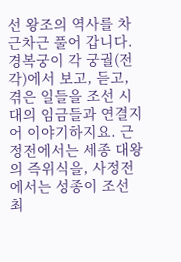선 왕조의 역사를 차근차근 풀어 갑니다. 경복궁이 각 궁궐(전각)에서 보고, 듣고, 겪은 일들을 조선 시대의 임금들과 연결지어 이야기하지요. 근정전에서는 세종 대왕의 즉위식을, 사정전에서는 성종이 조선 최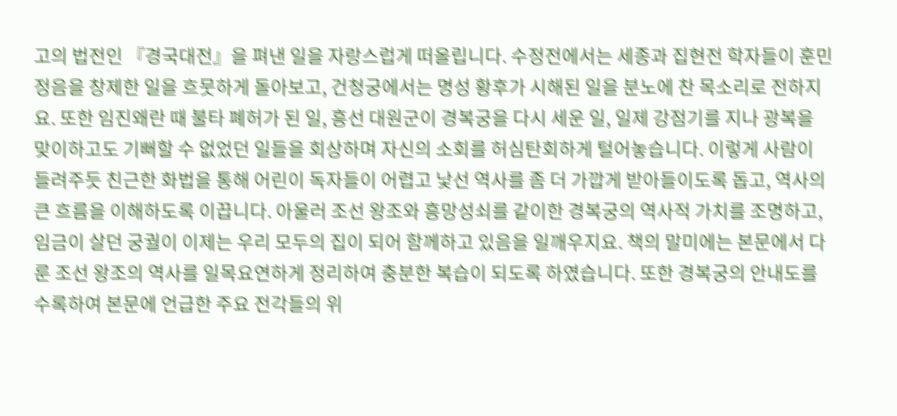고의 법전인 『경국대전』을 펴낸 일을 자랑스럽게 떠올립니다. 수정전에서는 세종과 집현전 학자들이 훈민정음을 창제한 일을 흐뭇하게 돌아보고, 건청궁에서는 명성 황후가 시해된 일을 분노에 찬 목소리로 전하지요. 또한 임진왜란 때 불타 폐허가 된 일, 흥선 대원군이 경복궁을 다시 세운 일, 일제 강점기를 지나 광복을 맞이하고도 기뻐할 수 없었던 일들을 회상하며 자신의 소회를 허심탄회하게 털어놓습니다. 이렇게 사람이 들려주듯 친근한 화법을 통해 어린이 독자들이 어렵고 낯선 역사를 좀 더 가깝게 받아들이도록 돕고, 역사의 큰 흐름을 이해하도록 이끕니다. 아울러 조선 왕조와 흥망성쇠를 같이한 경복궁의 역사적 가치를 조명하고, 임금이 살던 궁궐이 이제는 우리 모두의 집이 되어 함께하고 있음을 일깨우지요. 책의 말미에는 본문에서 다룬 조선 왕조의 역사를 일목요연하게 정리하여 충분한 복습이 되도록 하였습니다. 또한 경복궁의 안내도를 수록하여 본문에 언급한 주요 전각들의 위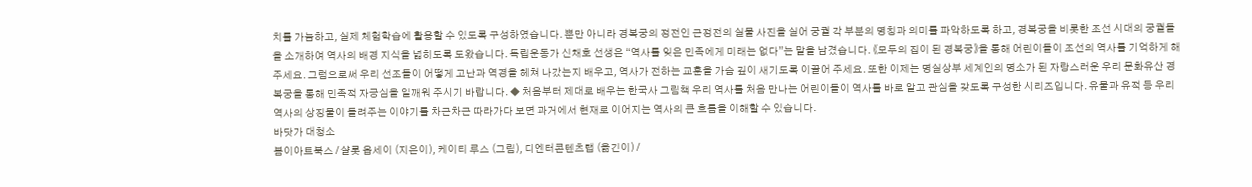치를 가늠하고, 실제 체험학습에 활용할 수 있도록 구성하였습니다. 뿐만 아니라 경복궁의 정전인 근정전의 실물 사진을 실어 궁궐 각 부분의 명칭과 의미를 파악하도록 하고, 경복궁을 비롯한 조선 시대의 궁궐들을 소개하여 역사의 배경 지식을 넓히도록 도왔습니다. 독립운동가 신채호 선생은 “역사를 잊은 민족에게 미래는 없다”는 말을 남겼습니다. 《모두의 집이 된 경복궁》을 통해 어린이들이 조선의 역사를 기억하게 해 주세요. 그럼으로써 우리 선조들이 어떻게 고난과 역경을 헤쳐 나갔는지 배우고, 역사가 전하는 교훈을 가슴 깊이 새기도록 이끌어 주세요. 또한 이제는 명실상부 세계인의 명소가 된 자랑스러운 우리 문화유산 경복궁을 통해 민족적 자긍심을 일깨워 주시기 바랍니다. ◆ 처음부터 제대로 배우는 한국사 그림책 우리 역사를 처음 만나는 어린이들이 역사를 바로 알고 관심을 갖도록 구성한 시리즈입니다. 유물과 유적 등 우리 역사의 상징물이 들려주는 이야기를 차근차근 따라가다 보면 과거에서 현재로 이어지는 역사의 큰 흐름을 이해할 수 있습니다.
바닷가 대청소
봄이아트북스 / 샬롯 옵세이 (지은이), 케이티 루스 (그림), 디엔터콘텐츠랩 (옮긴이) /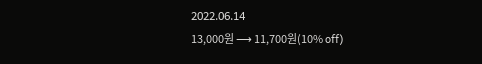2022.06.14
13,000원 ⟶ 11,700원(10% off)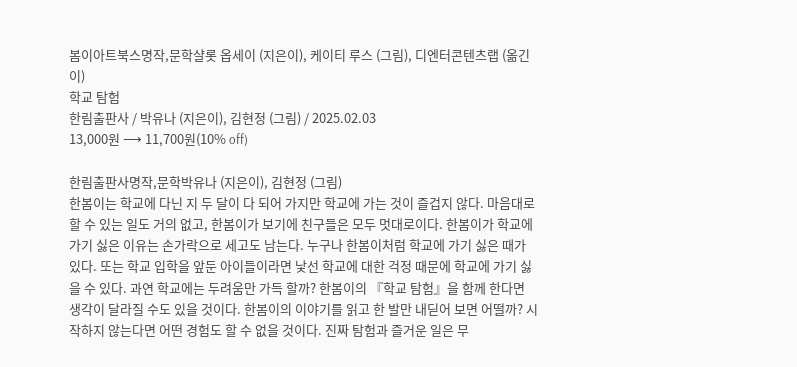봄이아트북스명작,문학샬롯 옵세이 (지은이), 케이티 루스 (그림), 디엔터콘텐츠랩 (옮긴이)
학교 탐험
한림출판사 / 박유나 (지은이), 김현정 (그림) / 2025.02.03
13,000원 ⟶ 11,700원(10% off)

한림출판사명작,문학박유나 (지은이), 김현정 (그림)
한봄이는 학교에 다닌 지 두 달이 다 되어 가지만 학교에 가는 것이 즐겁지 않다. 마음대로 할 수 있는 일도 거의 없고, 한봄이가 보기에 친구들은 모두 멋대로이다. 한봄이가 학교에 가기 싫은 이유는 손가락으로 세고도 남는다. 누구나 한봄이처럼 학교에 가기 싫은 때가 있다. 또는 학교 입학을 앞둔 아이들이라면 낯선 학교에 대한 걱정 때문에 학교에 가기 싫을 수 있다. 과연 학교에는 두려움만 가득 할까? 한봄이의 『학교 탐험』을 함께 한다면 생각이 달라질 수도 있을 것이다. 한봄이의 이야기를 읽고 한 발만 내딛어 보면 어떨까? 시작하지 않는다면 어떤 경험도 할 수 없을 것이다. 진짜 탐험과 즐거운 일은 무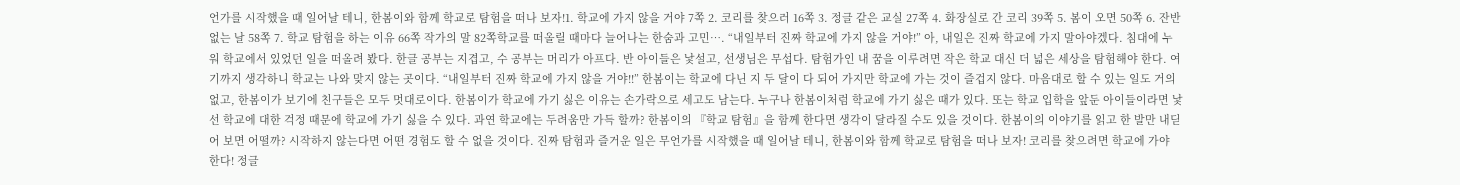언가를 시작했을 때 일어날 테니, 한봄이와 함께 학교로 탐험을 떠나 보자!1. 학교에 가지 않을 거야 7쪽 2. 코리를 찾으러 16쪽 3. 정글 같은 교실 27쪽 4. 화장실로 간 코리 39쪽 5. 봄이 오면 50쪽 6. 잔반 없는 날 58쪽 7. 학교 탐험을 하는 이유 66쪽 작가의 말 82쪽학교를 떠올릴 때마다 늘어나는 한숨과 고민…. “내일부터 진짜 학교에 가지 않을 거야!” 아, 내일은 진짜 학교에 가지 말아야겠다. 침대에 누워 학교에서 있었던 일을 떠올려 봤다. 한글 공부는 지겹고, 수 공부는 머리가 아프다. 반 아이들은 낯설고, 선생님은 무섭다. 탐험가인 내 꿈을 이루려면 작은 학교 대신 더 넓은 세상을 탐험해야 한다. 여기까지 생각하니 학교는 나와 맞지 않는 곳이다. “내일부터 진짜 학교에 가지 않을 거야!!” 한봄이는 학교에 다닌 지 두 달이 다 되어 가지만 학교에 가는 것이 즐겁지 않다. 마음대로 할 수 있는 일도 거의 없고, 한봄이가 보기에 친구들은 모두 멋대로이다. 한봄이가 학교에 가기 싫은 이유는 손가락으로 세고도 남는다. 누구나 한봄이처럼 학교에 가기 싫은 때가 있다. 또는 학교 입학을 앞둔 아이들이라면 낯선 학교에 대한 걱정 때문에 학교에 가기 싫을 수 있다. 과연 학교에는 두려움만 가득 할까? 한봄이의 『학교 탐험』을 함께 한다면 생각이 달라질 수도 있을 것이다. 한봄이의 이야기를 읽고 한 발만 내딛어 보면 어떨까? 시작하지 않는다면 어떤 경험도 할 수 없을 것이다. 진짜 탐험과 즐거운 일은 무언가를 시작했을 때 일어날 테니, 한봄이와 함께 학교로 탐험을 떠나 보자! 코리를 찾으려면 학교에 가야 한다! 정글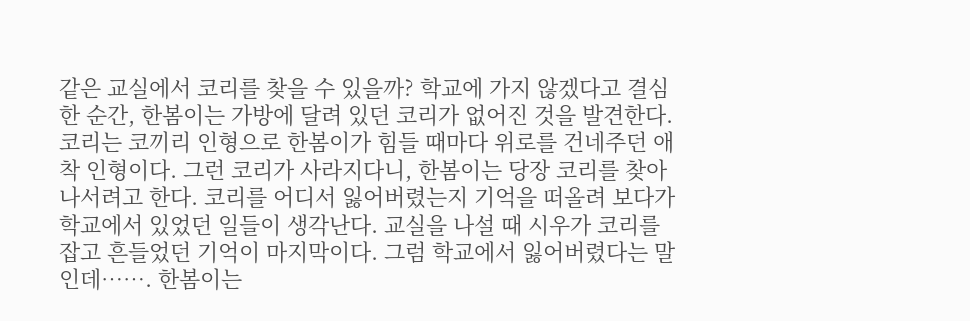같은 교실에서 코리를 찾을 수 있을까? 학교에 가지 않겠다고 결심한 순간, 한봄이는 가방에 달려 있던 코리가 없어진 것을 발견한다. 코리는 코끼리 인형으로 한봄이가 힘들 때마다 위로를 건네주던 애착 인형이다. 그런 코리가 사라지다니, 한봄이는 당장 코리를 찾아 나서려고 한다. 코리를 어디서 잃어버렸는지 기억을 떠올려 보다가 학교에서 있었던 일들이 생각난다. 교실을 나설 때 시우가 코리를 잡고 흔들었던 기억이 마지막이다. 그럼 학교에서 잃어버렸다는 말인데……. 한봄이는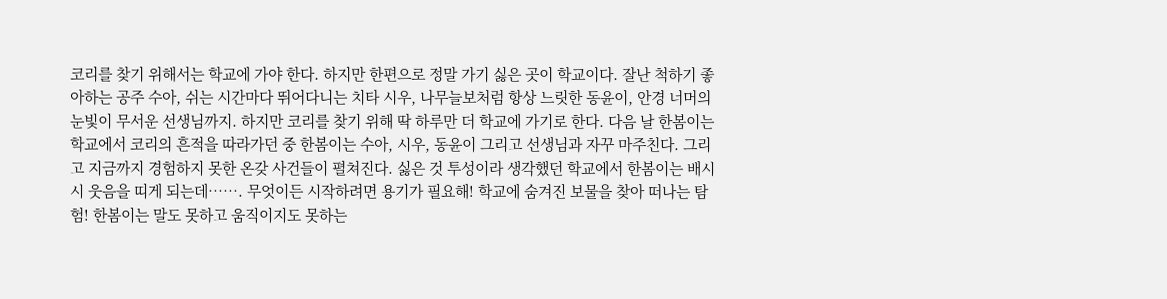코리를 찾기 위해서는 학교에 가야 한다. 하지만 한편으로 정말 가기 싫은 곳이 학교이다. 잘난 척하기 좋아하는 공주 수아, 쉬는 시간마다 뛰어다니는 치타 시우, 나무늘보처럼 항상 느릿한 동윤이, 안경 너머의 눈빛이 무서운 선생님까지. 하지만 코리를 찾기 위해 딱 하루만 더 학교에 가기로 한다. 다음 날 한봄이는 학교에서 코리의 흔적을 따라가던 중 한봄이는 수아, 시우, 동윤이 그리고 선생님과 자꾸 마주친다. 그리고 지금까지 경험하지 못한 온갖 사건들이 펼쳐진다. 싫은 것 투성이라 생각했던 학교에서 한봄이는 배시시 웃음을 띠게 되는데……. 무엇이든 시작하려면 용기가 필요해! 학교에 숨겨진 보물을 찾아 떠나는 탐험! 한봄이는 말도 못하고 움직이지도 못하는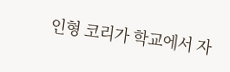인형 코리가 학교에서 자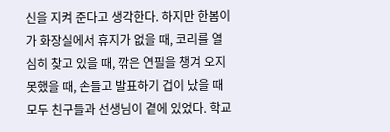신을 지켜 준다고 생각한다. 하지만 한봄이가 화장실에서 휴지가 없을 때, 코리를 열심히 찾고 있을 때, 깎은 연필을 챙겨 오지 못했을 때, 손들고 발표하기 겁이 났을 때 모두 친구들과 선생님이 곁에 있었다. 학교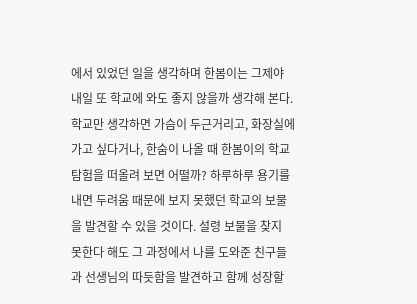에서 있었던 일을 생각하며 한봄이는 그제야 내일 또 학교에 와도 좋지 않을까 생각해 본다. 학교만 생각하면 가슴이 두근거리고, 화장실에 가고 싶다거나, 한숨이 나올 때 한봄이의 학교 탐험을 떠올려 보면 어떨까? 하루하루 용기를 내면 두려움 때문에 보지 못했던 학교의 보물을 발견할 수 있을 것이다. 설령 보물을 찾지 못한다 해도 그 과정에서 나를 도와준 친구들과 선생님의 따듯함을 발견하고 함께 성장할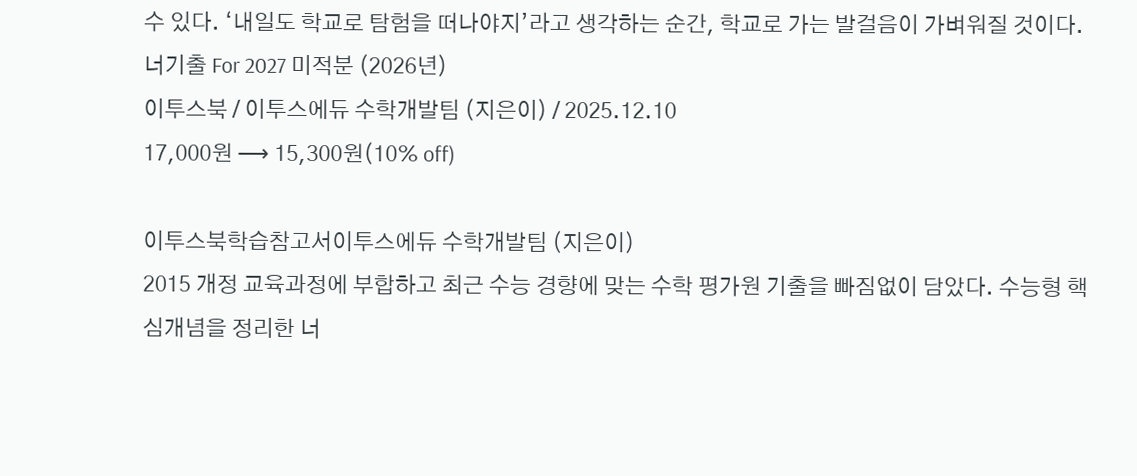수 있다. ‘내일도 학교로 탐험을 떠나야지’라고 생각하는 순간, 학교로 가는 발걸음이 가벼워질 것이다.
너기출 For 2027 미적분 (2026년)
이투스북 / 이투스에듀 수학개발팀 (지은이) / 2025.12.10
17,000원 ⟶ 15,300원(10% off)

이투스북학습참고서이투스에듀 수학개발팀 (지은이)
2015 개정 교육과정에 부합하고 최근 수능 경향에 맞는 수학 평가원 기출을 빠짐없이 담았다. 수능형 핵심개념을 정리한 너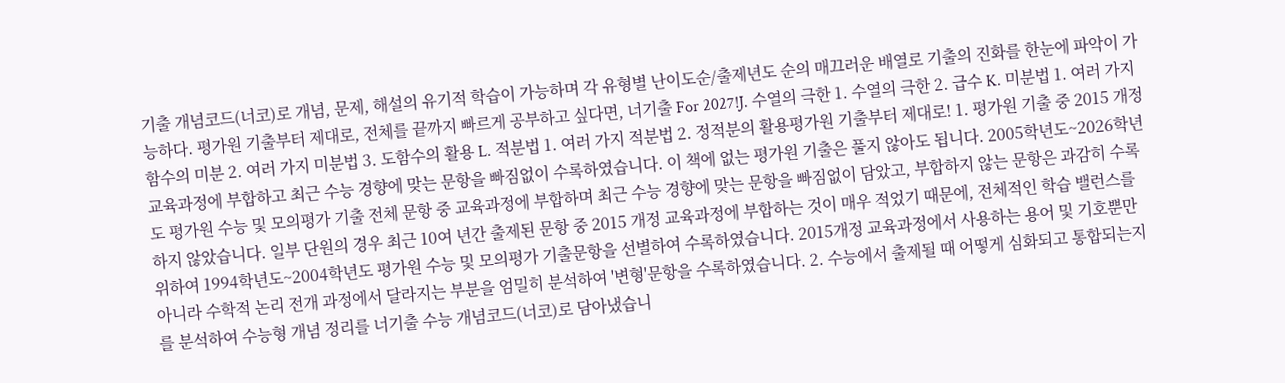기출 개념코드(너코)로 개념, 문제, 해설의 유기적 학습이 가능하며 각 유형별 난이도순/출제년도 순의 매끄러운 배열로 기출의 진화를 한눈에 파악이 가능하다. 평가원 기출부터 제대로, 전체를 끝까지 빠르게 공부하고 싶다면, 너기출 For 2027!J. 수열의 극한 1. 수열의 극한 2. 급수 K. 미분법 1. 여러 가지 함수의 미분 2. 여러 가지 미분법 3. 도함수의 활용 L. 적분법 1. 여러 가지 적분법 2. 정적분의 활용평가원 기출부터 제대로! 1. 평가원 기출 중 2015 개정 교육과정에 부합하고 최근 수능 경향에 맞는 문항을 빠짐없이 수록하였습니다. 이 책에 없는 평가원 기출은 풀지 않아도 됩니다. 2005학년도~2026학년도 평가원 수능 및 모의평가 기출 전체 문항 중 교육과정에 부합하며 최근 수능 경향에 맞는 문항을 빠짐없이 담았고, 부합하지 않는 문항은 과감히 수록하지 않았습니다. 일부 단원의 경우 최근 10여 년간 출제된 문항 중 2015 개정 교육과정에 부합하는 것이 매우 적었기 때문에, 전체적인 학습 밸런스를 위하여 1994학년도~2004학년도 평가원 수능 및 모의평가 기출문항을 선별하여 수록하였습니다. 2015개정 교육과정에서 사용하는 용어 및 기호뿐만 아니라 수학적 논리 전개 과정에서 달라지는 부분을 엄밀히 분석하여 '변형'문항을 수록하였습니다. 2. 수능에서 출제될 때 어떻게 심화되고 통합되는지를 분석하여 수능형 개념 정리를 너기출 수능 개념코드(너코)로 담아냈습니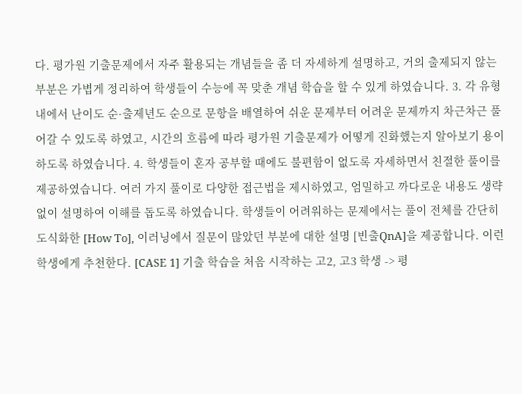다. 평가원 기출문제에서 자주 활용되는 개념들을 좀 더 자세하게 설명하고, 거의 출제되지 않는 부분은 가볍게 정리하여 학생들이 수능에 꼭 맞춘 개념 학습을 할 수 있게 하였습니다. 3. 각 유형 내에서 난이도 순·출제년도 순으로 문항을 배열하여 쉬운 문제부터 어려운 문제까지 차근차근 풀어갈 수 있도록 하였고, 시간의 흐름에 따라 평가원 기출문제가 어떻게 진화했는지 알아보기 용이하도록 하였습니다. 4. 학생들이 혼자 공부할 때에도 불편함이 없도록 자세하면서 친절한 풀이를 제공하였습니다. 여러 가지 풀이로 다양한 접근법을 제시하였고, 엄밀하고 까다로운 내용도 생략없이 설명하여 이해를 돕도록 하였습니다. 학생들이 어려워하는 문제에서는 풀이 전체를 간단히 도식화한 [How To], 이러닝에서 질문이 많았던 부분에 대한 설명 [빈출QnA]을 제공합니다. 이런 학생에게 추천한다. [CASE 1] 기출 학습을 처음 시작하는 고2, 고3 학생 -> 평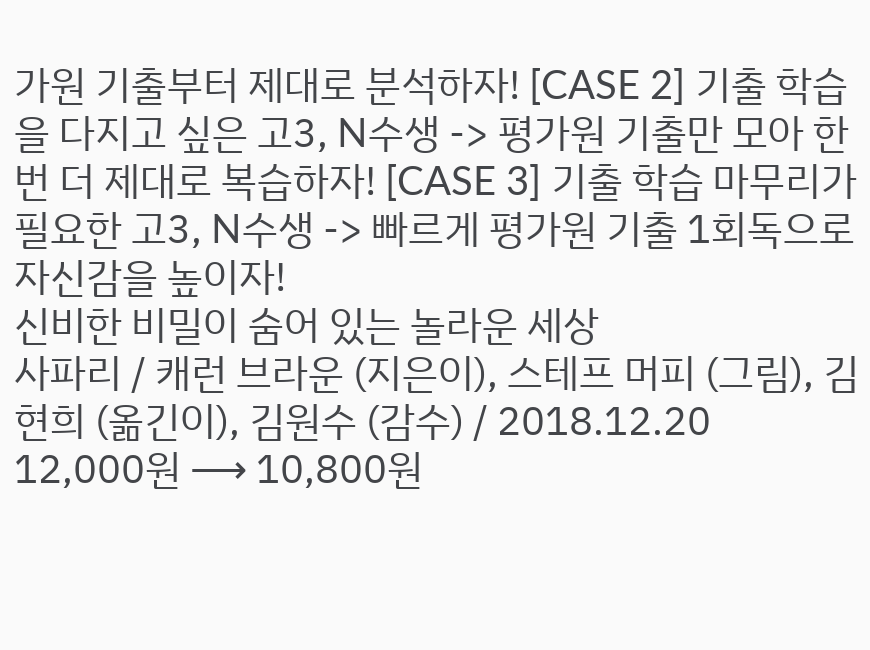가원 기출부터 제대로 분석하자! [CASE 2] 기출 학습을 다지고 싶은 고3, N수생 -> 평가원 기출만 모아 한 번 더 제대로 복습하자! [CASE 3] 기출 학습 마무리가 필요한 고3, N수생 -> 빠르게 평가원 기출 1회독으로 자신감을 높이자!
신비한 비밀이 숨어 있는 놀라운 세상
사파리 / 캐런 브라운 (지은이), 스테프 머피 (그림), 김현희 (옮긴이), 김원수 (감수) / 2018.12.20
12,000원 ⟶ 10,800원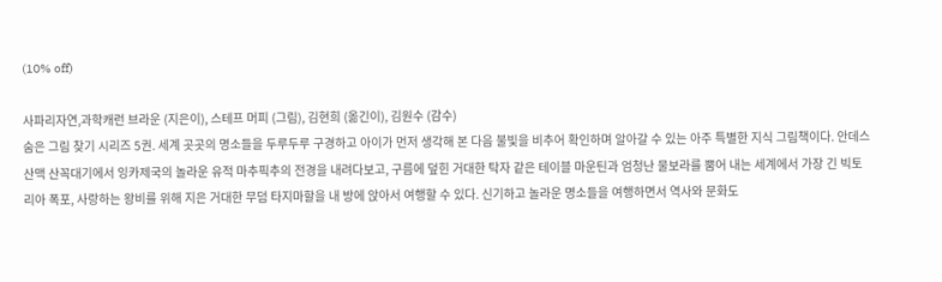(10% off)

사파리자연,과학캐런 브라운 (지은이), 스테프 머피 (그림), 김현희 (옮긴이), 김원수 (감수)
숨은 그림 찾기 시리즈 5권. 세계 곳곳의 명소들을 두루두루 구경하고 아이가 먼저 생각해 본 다음 불빛을 비추어 확인하며 알아갈 수 있는 아주 특별한 지식 그림책이다. 안데스산맥 산꼭대기에서 잉카제국의 놀라운 유적 마추픽추의 전경을 내려다보고, 구름에 덮힌 거대한 탁자 같은 테이블 마운틴과 엄청난 물보라를 뿜어 내는 세계에서 가장 긴 빅토리아 폭포, 사랑하는 왕비를 위해 지은 거대한 무덤 타지마할을 내 방에 앉아서 여행할 수 있다. 신기하고 놀라운 명소들을 여행하면서 역사와 문화도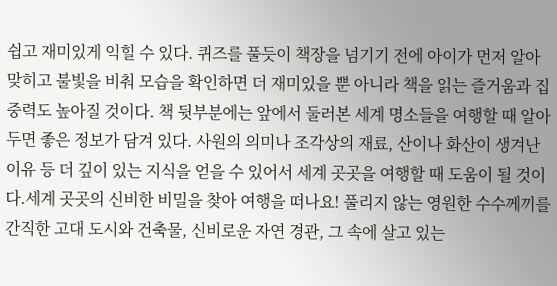쉽고 재미있게 익힐 수 있다. 퀴즈를 풀듯이 책장을 넘기기 전에 아이가 먼저 알아맞히고 불빛을 비춰 모습을 확인하면 더 재미있을 뿐 아니라 책을 읽는 즐거움과 집중력도 높아질 것이다. 책 뒷부분에는 앞에서 둘러본 세계 명소들을 여행할 때 알아두면 좋은 정보가 담겨 있다. 사원의 의미나 조각상의 재료, 산이나 화산이 생겨난 이유 등 더 깊이 있는 지식을 얻을 수 있어서 세계 곳곳을 여행할 때 도움이 될 것이다.세계 곳곳의 신비한 비밀을 찾아 여행을 떠나요! 풀리지 않는 영원한 수수께끼를 간직한 고대 도시와 건축물, 신비로운 자연 경관, 그 속에 살고 있는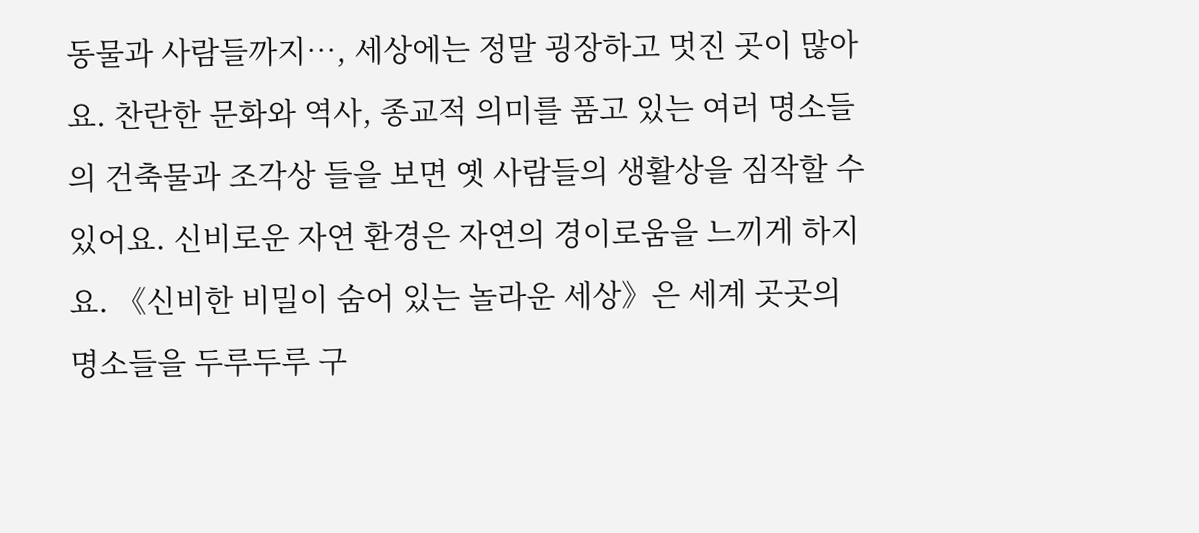동물과 사람들까지…, 세상에는 정말 굉장하고 멋진 곳이 많아요. 찬란한 문화와 역사, 종교적 의미를 품고 있는 여러 명소들의 건축물과 조각상 들을 보면 옛 사람들의 생활상을 짐작할 수 있어요. 신비로운 자연 환경은 자연의 경이로움을 느끼게 하지요. 《신비한 비밀이 숨어 있는 놀라운 세상》은 세계 곳곳의 명소들을 두루두루 구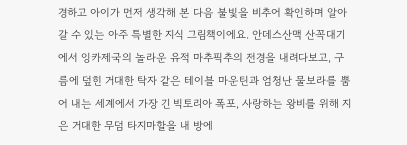경하고 아이가 먼저 생각해 본 다음 불빛을 비추어 확인하며 알아갈 수 있는 아주 특별한 지식 그림책이에요. 안데스산맥 산꼭대기에서 잉카제국의 놀라운 유적 마추픽추의 전경을 내려다보고, 구름에 덮힌 거대한 탁자 같은 테이블 마운틴과 엄청난 물보라를 뿜어 내는 세계에서 가장 긴 빅토리아 폭포, 사랑하는 왕비를 위해 지은 거대한 무덤 타지마할을 내 방에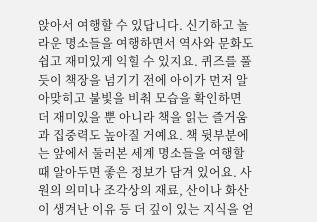앉아서 여행할 수 있답니다. 신기하고 놀라운 명소들을 여행하면서 역사와 문화도 쉽고 재미있게 익힐 수 있지요. 퀴즈를 풀듯이 책장을 넘기기 전에 아이가 먼저 알아맞히고 불빛을 비춰 모습을 확인하면 더 재미있을 뿐 아니라 책을 읽는 즐거움과 집중력도 높아질 거예요. 책 뒷부분에는 앞에서 둘러본 세계 명소들을 여행할 때 알아두면 좋은 정보가 담겨 있어요. 사원의 의미나 조각상의 재료, 산이나 화산이 생겨난 이유 등 더 깊이 있는 지식을 얻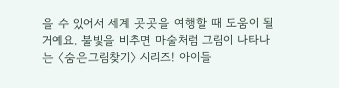을 수 있어서 세계 곳곳을 여행할 때 도움이 될 거예요. 불빛을 비추면 마술처럼 그림이 나타나는 〈숨은그림찾기〉 시리즈! 아이들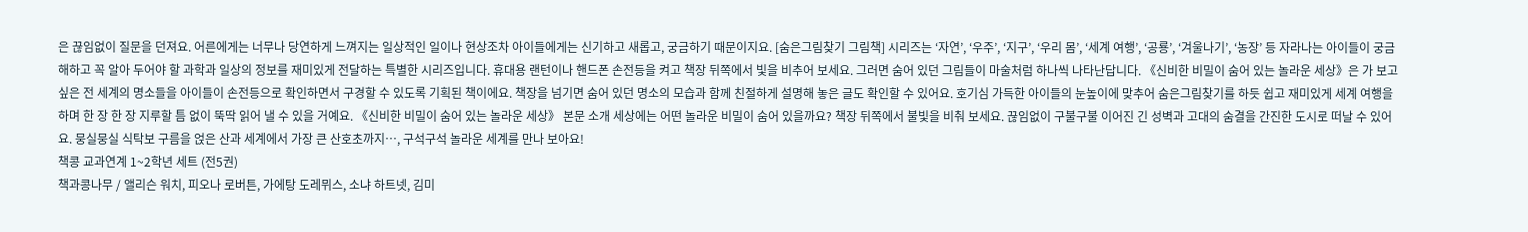은 끊임없이 질문을 던져요. 어른에게는 너무나 당연하게 느껴지는 일상적인 일이나 현상조차 아이들에게는 신기하고 새롭고, 궁금하기 때문이지요. [숨은그림찾기 그림책] 시리즈는 ‘자연’, ‘우주’, ‘지구’, ‘우리 몸’, ‘세계 여행’, ‘공룡’, ‘겨울나기’, ‘농장’ 등 자라나는 아이들이 궁금해하고 꼭 알아 두어야 할 과학과 일상의 정보를 재미있게 전달하는 특별한 시리즈입니다. 휴대용 랜턴이나 핸드폰 손전등을 켜고 책장 뒤쪽에서 빛을 비추어 보세요. 그러면 숨어 있던 그림들이 마술처럼 하나씩 나타난답니다. 《신비한 비밀이 숨어 있는 놀라운 세상》은 가 보고 싶은 전 세계의 명소들을 아이들이 손전등으로 확인하면서 구경할 수 있도록 기획된 책이에요. 책장을 넘기면 숨어 있던 명소의 모습과 함께 친절하게 설명해 놓은 글도 확인할 수 있어요. 호기심 가득한 아이들의 눈높이에 맞추어 숨은그림찾기를 하듯 쉽고 재미있게 세계 여행을 하며 한 장 한 장 지루할 틈 없이 뚝딱 읽어 낼 수 있을 거예요. 《신비한 비밀이 숨어 있는 놀라운 세상》 본문 소개 세상에는 어떤 놀라운 비밀이 숨어 있을까요? 책장 뒤쪽에서 불빛을 비춰 보세요. 끊임없이 구불구불 이어진 긴 성벽과 고대의 숨결을 간진한 도시로 떠날 수 있어요. 뭉실뭉실 식탁보 구름을 얹은 산과 세계에서 가장 큰 산호초까지…, 구석구석 놀라운 세계를 만나 보아요!
책콩 교과연계 1~2학년 세트 (전5권)
책과콩나무 / 앨리슨 워치, 피오나 로버튼, 가에탕 도레뮈스, 소냐 하트넷, 김미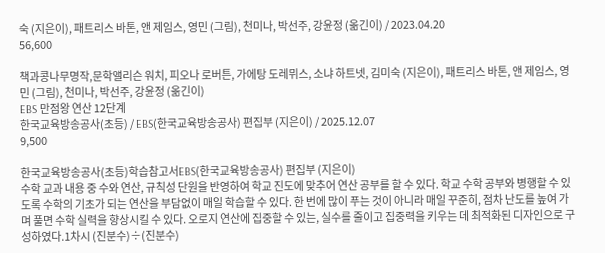숙 (지은이), 패트리스 바톤, 앤 제임스, 영민 (그림), 천미나, 박선주, 강윤정 (옮긴이) / 2023.04.20
56,600

책과콩나무명작,문학앨리슨 워치, 피오나 로버튼, 가에탕 도레뮈스, 소냐 하트넷, 김미숙 (지은이), 패트리스 바톤, 앤 제임스, 영민 (그림), 천미나, 박선주, 강윤정 (옮긴이)
EBS 만점왕 연산 12단계
한국교육방송공사(초등) / EBS(한국교육방송공사) 편집부 (지은이) / 2025.12.07
9,500

한국교육방송공사(초등)학습참고서EBS(한국교육방송공사) 편집부 (지은이)
수학 교과 내용 중 수와 연산, 규칙성 단원을 반영하여 학교 진도에 맞추어 연산 공부를 할 수 있다. 학교 수학 공부와 병행할 수 있도록 수학의 기초가 되는 연산을 부담없이 매일 학습할 수 있다. 한 번에 많이 푸는 것이 아니라 매일 꾸준히, 점차 난도를 높여 가며 풀면 수학 실력을 향상시킬 수 있다. 오로지 연산에 집중할 수 있는, 실수를 줄이고 집중력을 키우는 데 최적화된 디자인으로 구성하였다.1차시 (진분수)÷(진분수)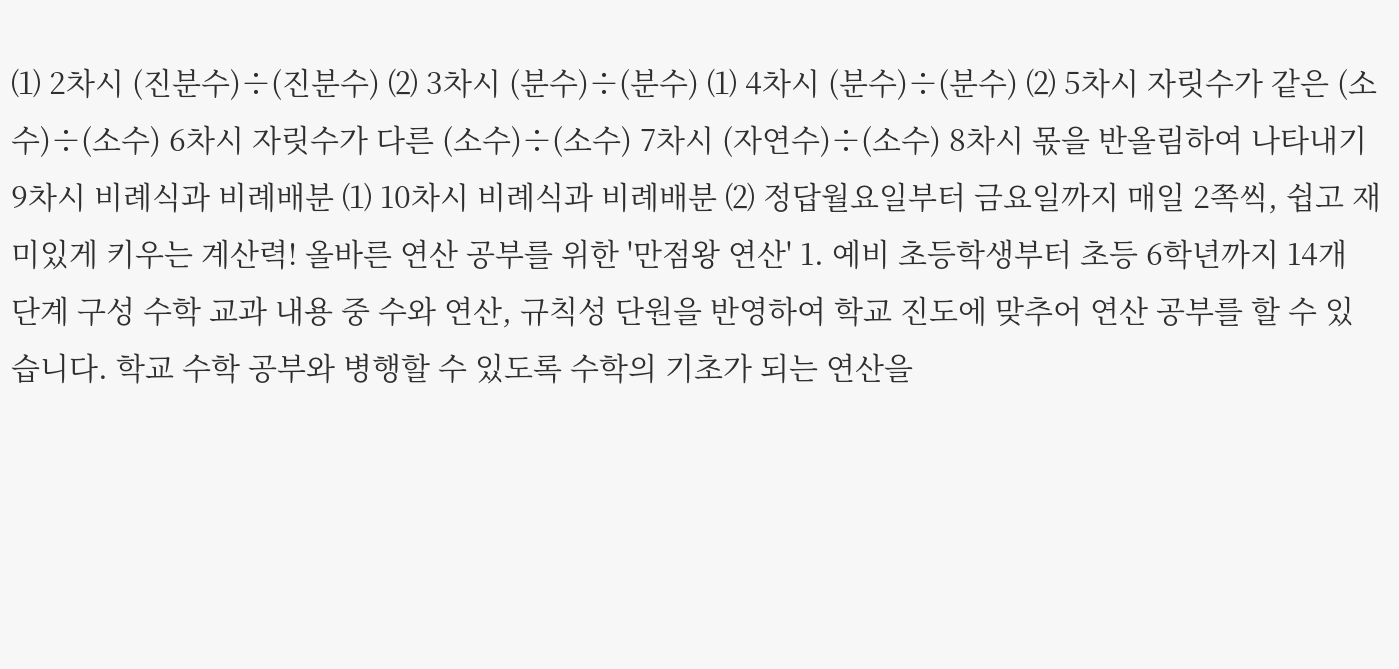⑴ 2차시 (진분수)÷(진분수) ⑵ 3차시 (분수)÷(분수) ⑴ 4차시 (분수)÷(분수) ⑵ 5차시 자릿수가 같은 (소수)÷(소수) 6차시 자릿수가 다른 (소수)÷(소수) 7차시 (자연수)÷(소수) 8차시 몫을 반올림하여 나타내기 9차시 비례식과 비례배분 ⑴ 10차시 비례식과 비례배분 ⑵ 정답월요일부터 금요일까지 매일 2쪽씩, 쉽고 재미있게 키우는 계산력! 올바른 연산 공부를 위한 '만점왕 연산' 1. 예비 초등학생부터 초등 6학년까지 14개 단계 구성 수학 교과 내용 중 수와 연산, 규칙성 단원을 반영하여 학교 진도에 맞추어 연산 공부를 할 수 있습니다. 학교 수학 공부와 병행할 수 있도록 수학의 기초가 되는 연산을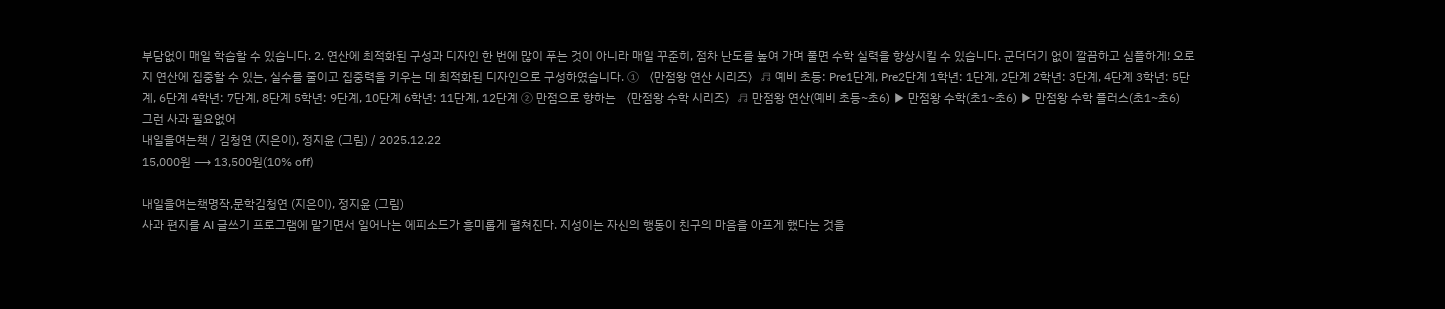부담없이 매일 학습할 수 있습니다. 2. 연산에 최적화된 구성과 디자인 한 번에 많이 푸는 것이 아니라 매일 꾸준히, 점차 난도를 높여 가며 풀면 수학 실력을 향상시킬 수 있습니다. 군더더기 없이 깔끔하고 심플하게! 오로지 연산에 집중할 수 있는, 실수를 줄이고 집중력을 키우는 데 최적화된 디자인으로 구성하였습니다. ① 〈만점왕 연산 시리즈〉♬ 예비 초등: Pre1단계, Pre2단계 1학년: 1단계, 2단계 2학년: 3단계, 4단계 3학년: 5단계, 6단계 4학년: 7단계, 8단계 5학년: 9단계, 10단계 6학년: 11단계, 12단계 ② 만점으로 향하는 〈만점왕 수학 시리즈〉♬ 만점왕 연산(예비 초등~초6) ▶ 만점왕 수학(초1~초6) ▶ 만점왕 수학 플러스(초1~초6)
그런 사과 필요없어
내일을여는책 / 김청연 (지은이), 정지윤 (그림) / 2025.12.22
15,000원 ⟶ 13,500원(10% off)

내일을여는책명작,문학김청연 (지은이), 정지윤 (그림)
사과 편지를 AI 글쓰기 프로그램에 맡기면서 일어나는 에피소드가 흥미롭게 펼쳐진다. 지성이는 자신의 행동이 친구의 마음을 아프게 했다는 것을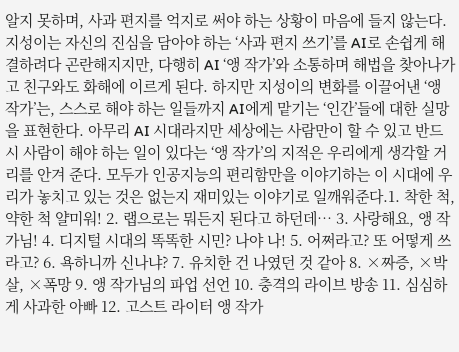알지 못하며, 사과 편지를 억지로 써야 하는 상황이 마음에 들지 않는다. 지성이는 자신의 진심을 담아야 하는 ‘사과 편지 쓰기’를 AI로 손쉽게 해결하려다 곤란해지지만, 다행히 AI ‘앵 작가’와 소통하며 해법을 찾아나가고 친구와도 화해에 이르게 된다. 하지만 지성이의 변화를 이끌어낸 ‘앵 작가’는, 스스로 해야 하는 일들까지 AI에게 맡기는 ‘인간’들에 대한 실망을 표현한다. 아무리 AI 시대라지만 세상에는 사람만이 할 수 있고 반드시 사람이 해야 하는 일이 있다는 ‘앵 작가’의 지적은 우리에게 생각할 거리를 안겨 준다. 모두가 인공지능의 편리함만을 이야기하는 이 시대에 우리가 놓치고 있는 것은 없는지 재미있는 이야기로 일깨워준다.1. 착한 척, 약한 척 얄미워! 2. 랩으로는 뭐든지 된다고 하던데… 3. 사랑해요, 앵 작가님! 4. 디지털 시대의 똑똑한 시민? 나야 나! 5. 어쩌라고? 또 어떻게 쓰라고? 6. 욕하니까 신나냐? 7. 유치한 건 나였던 것 같아 8. ×짜증, ×박살, ×폭망 9. 앵 작가님의 파업 선언 10. 충격의 라이브 방송 11. 심심하게 사과한 아빠 12. 고스트 라이터 앵 작가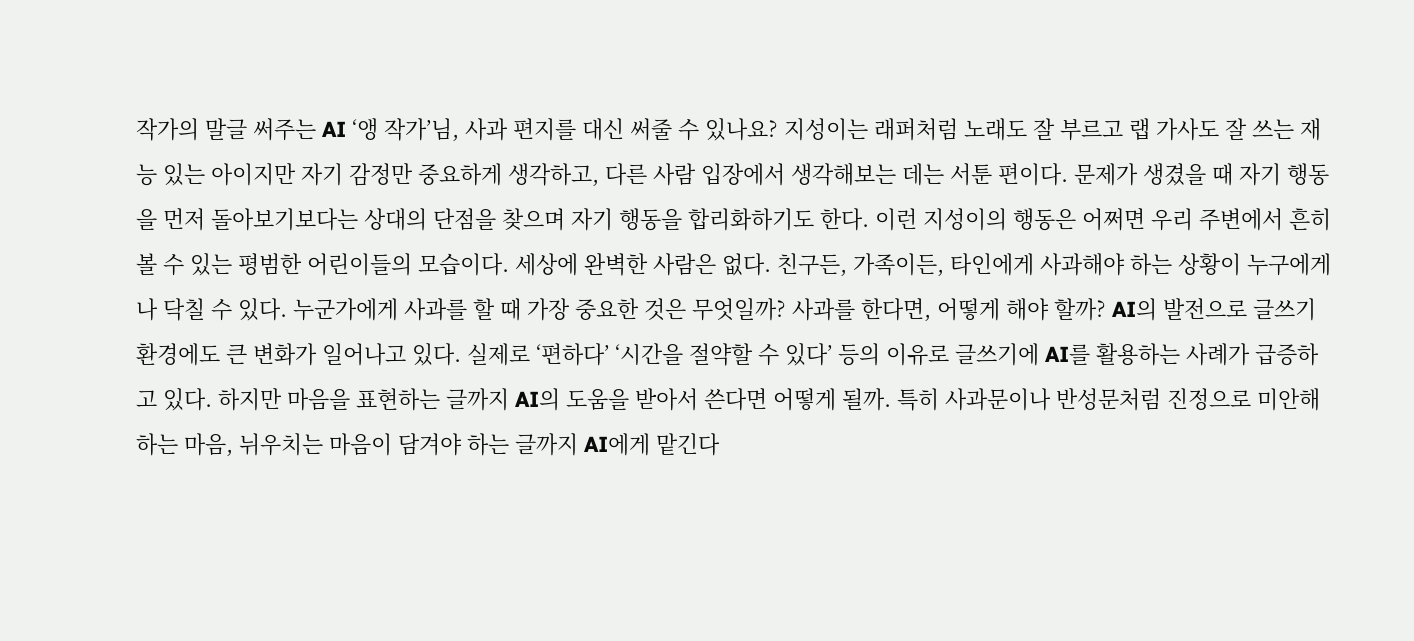작가의 말글 써주는 AI ‘앵 작가’님, 사과 편지를 대신 써줄 수 있나요? 지성이는 래퍼처럼 노래도 잘 부르고 랩 가사도 잘 쓰는 재능 있는 아이지만 자기 감정만 중요하게 생각하고, 다른 사람 입장에서 생각해보는 데는 서툰 편이다. 문제가 생겼을 때 자기 행동을 먼저 돌아보기보다는 상대의 단점을 찾으며 자기 행동을 합리화하기도 한다. 이런 지성이의 행동은 어쩌면 우리 주변에서 흔히 볼 수 있는 평범한 어린이들의 모습이다. 세상에 완벽한 사람은 없다. 친구든, 가족이든, 타인에게 사과해야 하는 상황이 누구에게나 닥칠 수 있다. 누군가에게 사과를 할 때 가장 중요한 것은 무엇일까? 사과를 한다면, 어떻게 해야 할까? AI의 발전으로 글쓰기 환경에도 큰 변화가 일어나고 있다. 실제로 ‘편하다’ ‘시간을 절약할 수 있다’ 등의 이유로 글쓰기에 AI를 활용하는 사례가 급증하고 있다. 하지만 마음을 표현하는 글까지 AI의 도움을 받아서 쓴다면 어떻게 될까. 특히 사과문이나 반성문처럼 진정으로 미안해하는 마음, 뉘우치는 마음이 담겨야 하는 글까지 AI에게 맡긴다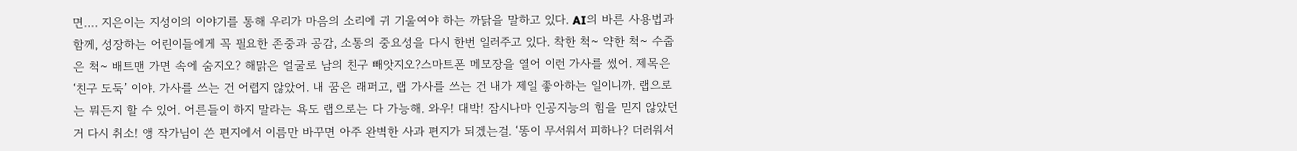면…. 지은이는 지성이의 이야기를 통해 우리가 마음의 소리에 귀 기울여야 하는 까닭을 말하고 있다. AI의 바른 사용법과 함께, 성장하는 어린이들에게 꼭 필요한 존중과 공감, 소통의 중요성을 다시 한번 일러주고 있다. 착한 척~ 약한 척~ 수줍은 척~ 배트맨 가면 속에 숨지오? 해맑은 얼굴로 남의 친구 빼앗지오?스마트폰 메모장을 열어 이런 가사를 썼어. 제목은 ‘친구 도둑’ 이야. 가사를 쓰는 건 어렵지 않았어. 내 꿈은 래퍼고, 랩 가사를 쓰는 건 내가 제일 좋아하는 일이니까. 랩으로는 뭐든지 할 수 있어. 어른들이 하지 말라는 욕도 랩으로는 다 가능해. 와우! 대박! 잠시나마 인공지능의 힘을 믿지 않았던 거 다시 취소! 앵 작가님이 쓴 편지에서 이름만 바꾸면 아주 완벽한 사과 편지가 되겠는걸. ‘똥이 무서워서 피하나? 더러워서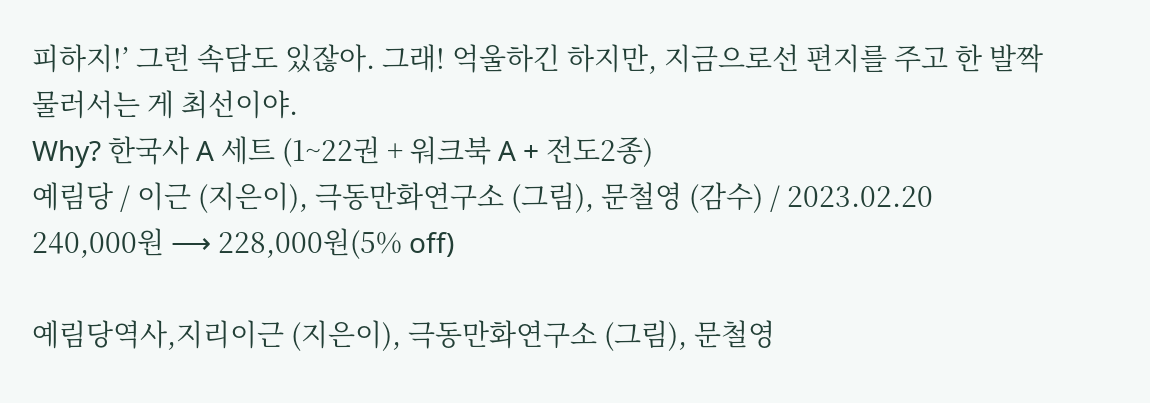피하지!’ 그런 속담도 있잖아. 그래! 억울하긴 하지만, 지금으로선 편지를 주고 한 발짝 물러서는 게 최선이야.
Why? 한국사 A 세트 (1~22권 + 워크북 A + 전도2종)
예림당 / 이근 (지은이), 극동만화연구소 (그림), 문철영 (감수) / 2023.02.20
240,000원 ⟶ 228,000원(5% off)

예림당역사,지리이근 (지은이), 극동만화연구소 (그림), 문철영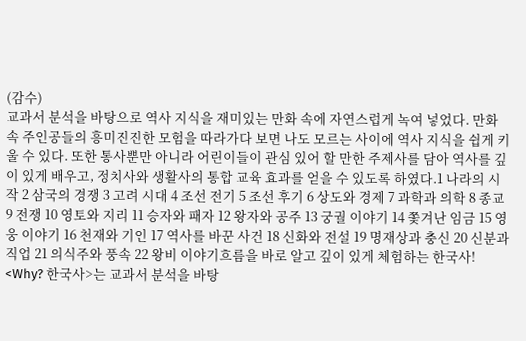(감수)
교과서 분석을 바탕으로 역사 지식을 재미있는 만화 속에 자연스럽게 녹여 넣었다. 만화 속 주인공들의 흥미진진한 모험을 따라가다 보면 나도 모르는 사이에 역사 지식을 쉽게 키울 수 있다. 또한 통사뿐만 아니라 어린이들이 관심 있어 할 만한 주제사를 담아 역사를 깊이 있게 배우고, 정치사와 생활사의 통합 교육 효과를 얻을 수 있도록 하였다.1 나라의 시작 2 삼국의 경쟁 3 고려 시대 4 조선 전기 5 조선 후기 6 상도와 경제 7 과학과 의학 8 종교 9 전쟁 10 영토와 지리 11 승자와 패자 12 왕자와 공주 13 궁궐 이야기 14 쫓겨난 임금 15 영웅 이야기 16 천재와 기인 17 역사를 바꾼 사건 18 신화와 전설 19 명재상과 충신 20 신분과 직업 21 의식주와 풍속 22 왕비 이야기흐름을 바로 알고 깊이 있게 체험하는 한국사! <Why? 한국사>는 교과서 분석을 바탕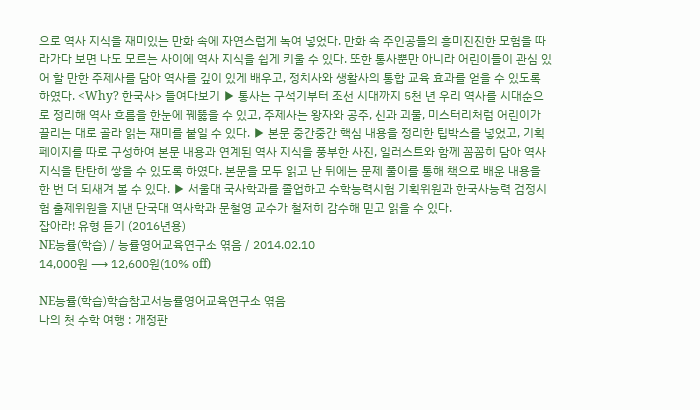으로 역사 지식을 재미있는 만화 속에 자연스럽게 녹여 넣었다. 만화 속 주인공들의 흥미진진한 모험을 따라가다 보면 나도 모르는 사이에 역사 지식을 쉽게 키울 수 있다. 또한 통사뿐만 아니라 어린이들이 관심 있어 할 만한 주제사를 담아 역사를 깊이 있게 배우고, 정치사와 생활사의 통합 교육 효과를 얻을 수 있도록 하였다. <Why? 한국사> 들여다보기 ▶ 통사는 구석기부터 조선 시대까지 5천 년 우리 역사를 시대순으로 정리해 역사 흐름을 한눈에 꿰뚫을 수 있고, 주제사는 왕자와 공주, 신과 괴물, 미스터리처럼 어린이가 끌리는 대로 골라 읽는 재미를 붙일 수 있다. ▶ 본문 중간중간 핵심 내용을 정리한 팁박스를 넣었고, 기획 페이지를 따로 구성하여 본문 내용과 연계된 역사 지식을 풍부한 사진, 일러스트와 함께 꼼꼼히 담아 역사 지식을 탄탄히 쌓을 수 있도록 하였다. 본문을 모두 읽고 난 뒤에는 문제 풀이를 통해 책으로 배운 내용을 한 번 더 되새겨 볼 수 있다. ▶ 서울대 국사학과를 졸업하고 수학능력시험 기획위원과 한국사능력 검정시험 출제위원을 지낸 단국대 역사학과 문철영 교수가 철저히 감수해 믿고 읽을 수 있다.
잡아라! 유형 듣기 (2016년용)
NE능률(학습) / 능률영어교육연구소 엮음 / 2014.02.10
14,000원 ⟶ 12,600원(10% off)

NE능률(학습)학습참고서능률영어교육연구소 엮음
나의 첫 수학 여행 : 개정판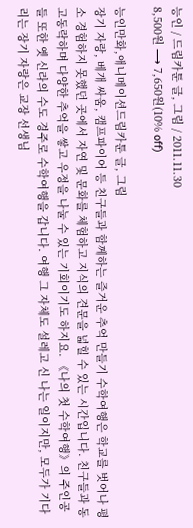능인 / 드림카툰 글, 그림 / 2011.11.30
8,500원 ⟶ 7,650원(10% off)

능인만화,애니메이션드림카툰 글, 그림
장기 자랑, 베개 싸움, 캠프파이어 등 친구들과 함께하는 즐거운 추억 만들기 수학여행은 학교를 벗어나 평소 경험하지 못했던 곳에서 자연 및 문화를 체험하고 지식의 견문을 넓힐 수 있는 시간입니다. 친구들과 동고동락하며 다양한 추억을 쌓고 우정을 나눌 수 있는 기회이기도 하지요. 《나의 첫 수학여행》의 주인공들 또한 옛 신라의 수도 경주로 수학여행을 갑니다. 여행 그 자체도 설레고 신 나는 일이지만, 모두가 기다리는 장기 자랑은 교장 선생님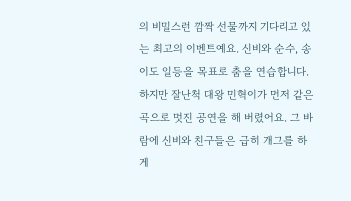의 비밀스런 깜짝 선물까지 기다리고 있는 최고의 이벤트예요. 신비와 순수, 송이도 일등을 목표로 춤을 연습합니다. 하지만 잘난척 대왕 민혁이가 먼저 같은 곡으로 멋진 공연을 해 버렸어요. 그 바람에 신비와 친구들은 급히 개그를 하게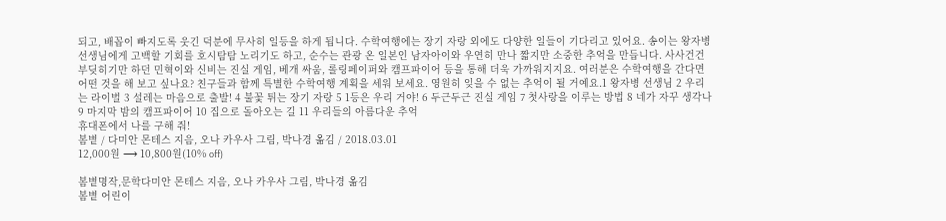되고, 배꼽이 빠지도록 웃긴 덕분에 무사히 일등을 하게 됩니다. 수학여행에는 장기 자랑 외에도 다양한 일들이 기다리고 있어요. 송이는 왕자병 선생님에게 고백할 기회를 호시탐탐 노리기도 하고, 순수는 관광 온 일본인 남자아이와 우연히 만나 짧지만 소중한 추억을 만듭니다. 사사건건 부딪히기만 하던 민혁이와 신비는 진실 게임, 베개 싸움, 롤링페이퍼와 캠프파이어 등을 통해 더욱 가까워지지요. 여러분은 수학여행을 간다면 어떤 것을 해 보고 싶나요? 친구들과 함께 특별한 수학여행 계획을 세워 보세요. 영원히 잊을 수 없는 추억이 될 거예요.1 왕자병 선생님 2 우리는 라이벌 3 설레는 마음으로 출발! 4 불꽃 튀는 장기 자랑 5 1등은 우리 거야! 6 두근두근 진실 게임 7 첫사랑을 이루는 방법 8 네가 자꾸 생각나 9 마지막 밤의 캠프파이어 10 집으로 돌아오는 길 11 우리들의 아름다운 추억
휴대폰에서 나를 구해 줘!
봄볕 / 다미안 몬테스 지음, 오나 카우사 그림, 박나경 옮김 / 2018.03.01
12,000원 ⟶ 10,800원(10% off)

봄볕명작,문학다미안 몬테스 지음, 오나 카우사 그림, 박나경 옮김
봄볕 어린이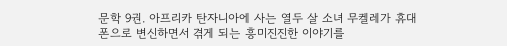문학 9권. 아프리카 탄자니아에 사는 열두 살 소녀 무켈레가 휴대폰으로 변신하면서 겪게 되는 흥미진진한 이야기를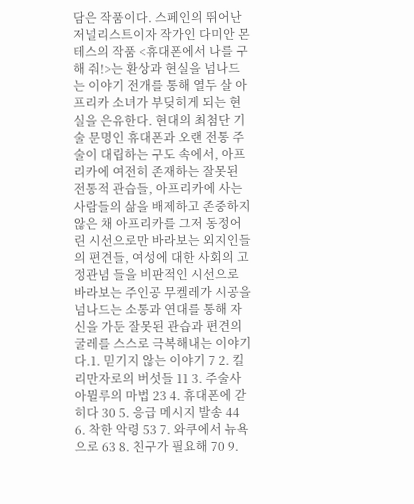담은 작품이다. 스페인의 뛰어난 저널리스트이자 작가인 다미안 몬테스의 작품 <휴대폰에서 나를 구해 줘!>는 환상과 현실을 넘나드는 이야기 전개를 통해 열두 살 아프리카 소녀가 부딪히게 되는 현실을 은유한다. 현대의 최첨단 기술 문명인 휴대폰과 오랜 전통 주술이 대립하는 구도 속에서, 아프리카에 여전히 존재하는 잘못된 전통적 관습들, 아프리카에 사는 사람들의 삶을 배제하고 존중하지 않은 채 아프리카를 그저 동정어린 시선으로만 바라보는 외지인들의 편견들, 여성에 대한 사회의 고정관념 들을 비판적인 시선으로 바라보는 주인공 무켈레가 시공을 넘나드는 소통과 연대를 통해 자신을 가둔 잘못된 관습과 편견의 굴레를 스스로 극복해내는 이야기다.1. 믿기지 않는 이야기 7 2. 킬리만자로의 버섯들 11 3. 주술사 아뮐루의 마법 23 4. 휴대폰에 갇히다 30 5. 응급 메시지 발송 44 6. 착한 악령 53 7. 와쿠에서 뉴욕으로 63 8. 친구가 필요해 70 9.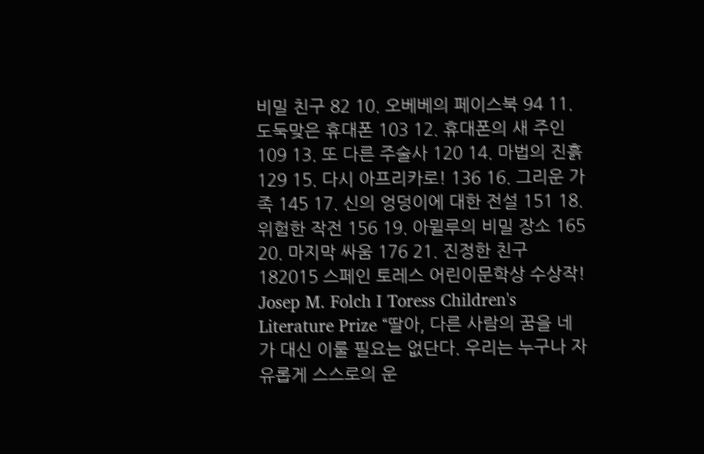비밀 친구 82 10. 오베베의 페이스북 94 11. 도둑맞은 휴대폰 103 12. 휴대폰의 새 주인 109 13. 또 다른 주술사 120 14. 마법의 진흙 129 15. 다시 아프리카로! 136 16. 그리운 가족 145 17. 신의 엉덩이에 대한 전설 151 18. 위험한 작전 156 19. 아뮐루의 비밀 장소 165 20. 마지막 싸움 176 21. 진정한 친구 182015 스페인 토레스 어린이문학상 수상작! Josep M. Folch I Toress Children's Literature Prize “딸아, 다른 사람의 꿈을 네가 대신 이룰 필요는 없단다. 우리는 누구나 자유롭게 스스로의 운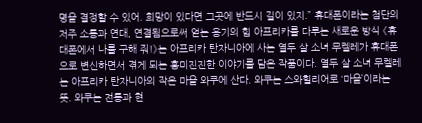명을 결정할 수 있어. 희망이 있다면 그곳에 반드시 길이 있지.” 휴대폰이라는 첨단의 저주 소통과 연대, 연결됨으로써 얻는 용기의 힘 아프리카를 다루는 새로운 방식 《휴대폰에서 나를 구해 줘!》는 아프리카 탄자니아에 사는 열두 살 소녀 무켈레가 휴대폰으로 변신하면서 겪게 되는 흥미진진한 이야기를 담은 작품이다. 열두 살 소녀 무켈레는 아프리카 탄자니아의 작은 마을 와쿠에 산다. 와쿠는 스와힐리어로 ‘마을’이라는 뜻. 와쿠는 전통과 현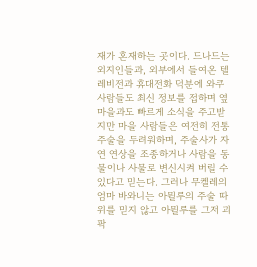재가 혼재하는 곳이다. 드나드는 외지인들과, 외부에서 들여온 텔레비전과 휴대전화 덕분에 와쿠 사람들도 최신 정보를 접하며 옆 마을과도 빠르게 소식을 주고받지만 마을 사람들은 여전히 전통 주술을 두려워하며, 주술사가 자연 연상을 조종하거나 사람을 동물이나 사물로 변신시켜 버릴 수 있다고 믿는다. 그러나 무켈레의 엄마 바와니는 아뮐루의 주술 따위를 믿지 않고 아뮐루를 그저 괴팍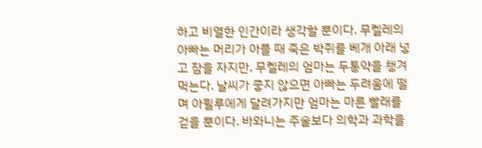하고 비열한 인간이라 생각할 뿐이다. 무켈레의 아빠는 머리가 아플 때 죽은 박쥐를 베개 아래 넣고 잠을 자지만, 무켈레의 엄마는 두통약을 챙겨 먹는다. 날씨가 좋지 않으면 아빠는 두려움에 떨며 아뮐루에게 달려가지만 엄마는 마른 빨래를 걷을 뿐이다. 바와니는 주술보다 의학과 과학을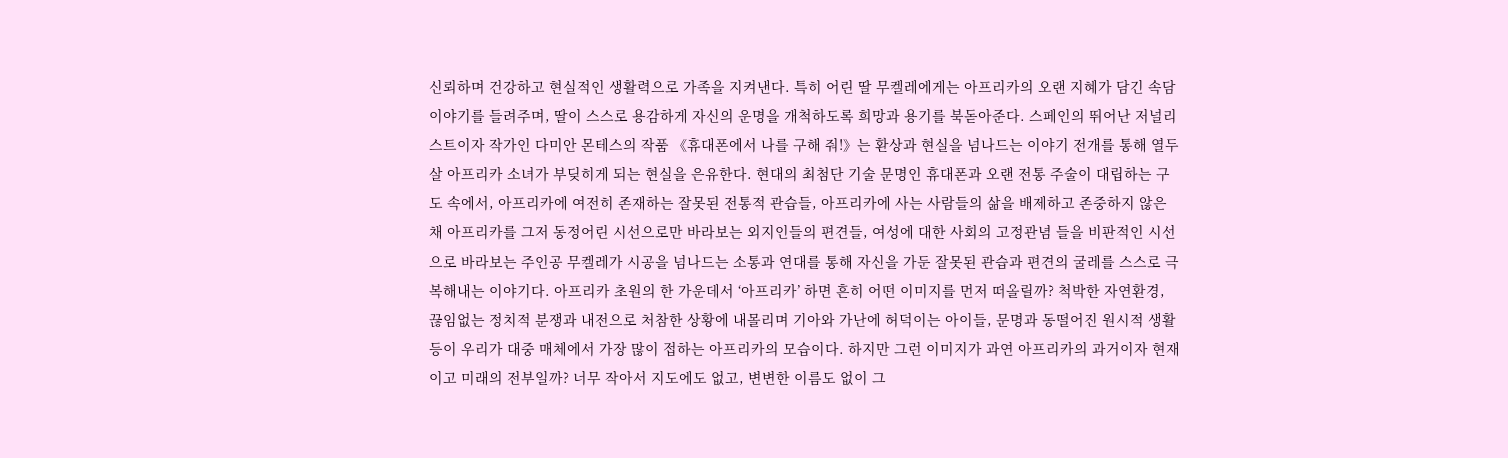신뢰하며 건강하고 현실적인 생활력으로 가족을 지켜낸다. 특히 어린 딸 무켈레에게는 아프리카의 오랜 지혜가 담긴 속담 이야기를 들려주며, 딸이 스스로 용감하게 자신의 운명을 개척하도록 희망과 용기를 북돋아준다. 스페인의 뛰어난 저널리스트이자 작가인 다미안 몬테스의 작품 《휴대폰에서 나를 구해 줘!》는 환상과 현실을 넘나드는 이야기 전개를 통해 열두 살 아프리카 소녀가 부딪히게 되는 현실을 은유한다. 현대의 최첨단 기술 문명인 휴대폰과 오랜 전통 주술이 대립하는 구도 속에서, 아프리카에 여전히 존재하는 잘못된 전통적 관습들, 아프리카에 사는 사람들의 삶을 배제하고 존중하지 않은 채 아프리카를 그저 동정어린 시선으로만 바라보는 외지인들의 편견들, 여성에 대한 사회의 고정관념 들을 비판적인 시선으로 바라보는 주인공 무켈레가 시공을 넘나드는 소통과 연대를 통해 자신을 가둔 잘못된 관습과 편견의 굴레를 스스로 극복해내는 이야기다. 아프리카 초원의 한 가운데서 ‘아프리카’ 하면 흔히 어떤 이미지를 먼저 떠올릴까? 척박한 자연환경, 끊임없는 정치적 분쟁과 내전으로 처참한 상황에 내몰리며 기아와 가난에 허덕이는 아이들, 문명과 동떨어진 원시적 생활 등이 우리가 대중 매체에서 가장 많이 접하는 아프리카의 모습이다. 하지만 그런 이미지가 과연 아프리카의 과거이자 현재이고 미래의 전부일까? 너무 작아서 지도에도 없고, 변변한 이름도 없이 그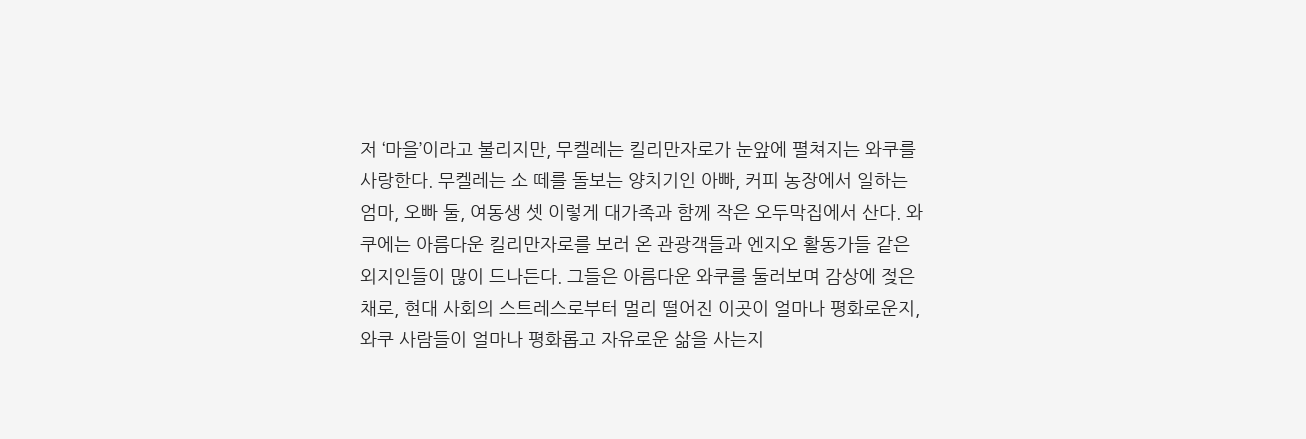저 ‘마을’이라고 불리지만, 무켈레는 킬리만자로가 눈앞에 펼쳐지는 와쿠를 사랑한다. 무켈레는 소 떼를 돌보는 양치기인 아빠, 커피 농장에서 일하는 엄마, 오빠 둘, 여동생 셋 이렇게 대가족과 함께 작은 오두막집에서 산다. 와쿠에는 아름다운 킬리만자로를 보러 온 관광객들과 엔지오 활동가들 같은 외지인들이 많이 드나든다. 그들은 아름다운 와쿠를 둘러보며 감상에 젖은 채로, 현대 사회의 스트레스로부터 멀리 떨어진 이곳이 얼마나 평화로운지, 와쿠 사람들이 얼마나 평화롭고 자유로운 삶을 사는지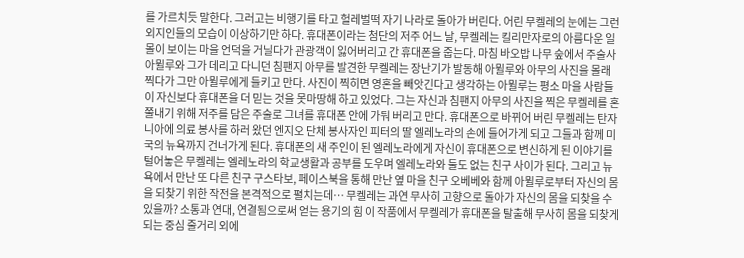를 가르치듯 말한다. 그러고는 비행기를 타고 헐레벌떡 자기 나라로 돌아가 버린다. 어린 무켈레의 눈에는 그런 외지인들의 모습이 이상하기만 하다. 휴대폰이라는 첨단의 저주 어느 날, 무켈레는 킬리만자로의 아름다운 일몰이 보이는 마을 언덕을 거닐다가 관광객이 잃어버리고 간 휴대폰을 줍는다. 마침 바오밥 나무 숲에서 주술사 아뮐루와 그가 데리고 다니던 침팬지 아무를 발견한 무켈레는 장난기가 발동해 아뮐루와 아무의 사진을 몰래 찍다가 그만 아뮐루에게 들키고 만다. 사진이 찍히면 영혼을 빼앗긴다고 생각하는 아뮐루는 평소 마을 사람들이 자신보다 휴대폰을 더 믿는 것을 못마땅해 하고 있었다. 그는 자신과 침팬지 아무의 사진을 찍은 무켈레를 혼쭐내기 위해 저주를 담은 주술로 그녀를 휴대폰 안에 가둬 버리고 만다. 휴대폰으로 바뀌어 버린 무켈레는 탄자니아에 의료 봉사를 하러 왔던 엔지오 단체 봉사자인 피터의 딸 엘레노라의 손에 들어가게 되고 그들과 함께 미국의 뉴욕까지 건너가게 된다. 휴대폰의 새 주인이 된 엘레노라에게 자신이 휴대폰으로 변신하게 된 이야기를 털어놓은 무켈레는 엘레노라의 학교생활과 공부를 도우며 엘레노라와 둘도 없는 친구 사이가 된다. 그리고 뉴욕에서 만난 또 다른 친구 구스타보, 페이스북을 통해 만난 옆 마을 친구 오베베와 함께 아뮐루로부터 자신의 몸을 되찾기 위한 작전을 본격적으로 펼치는데… 무켈레는 과연 무사히 고향으로 돌아가 자신의 몸을 되찾을 수 있을까? 소통과 연대, 연결됨으로써 얻는 용기의 힘 이 작품에서 무켈레가 휴대폰을 탈출해 무사히 몸을 되찾게 되는 중심 줄거리 외에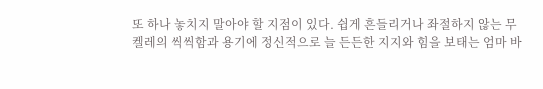또 하나 놓치지 말아야 할 지점이 있다. 쉽게 흔들리거나 좌절하지 않는 무켈레의 씩씩함과 용기에 정신적으로 늘 든든한 지지와 힘을 보태는 엄마 바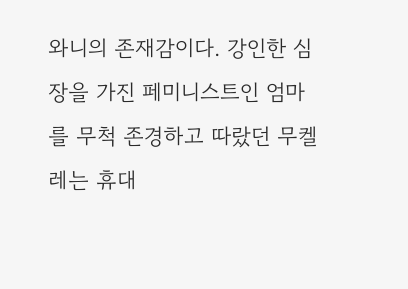와니의 존재감이다. 강인한 심장을 가진 페미니스트인 엄마를 무척 존경하고 따랐던 무켈레는 휴대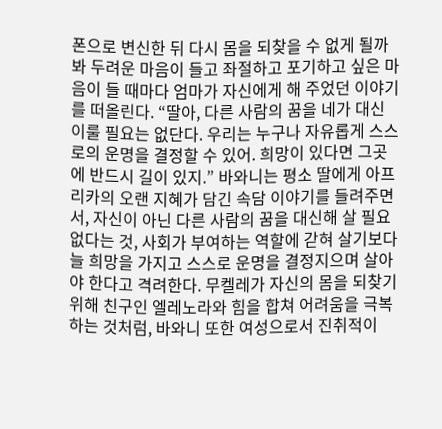폰으로 변신한 뒤 다시 몸을 되찾을 수 없게 될까 봐 두려운 마음이 들고 좌절하고 포기하고 싶은 마음이 들 때마다 엄마가 자신에게 해 주었던 이야기를 떠올린다. “딸아, 다른 사람의 꿈을 네가 대신 이룰 필요는 없단다. 우리는 누구나 자유롭게 스스로의 운명을 결정할 수 있어. 희망이 있다면 그곳에 반드시 길이 있지.” 바와니는 평소 딸에게 아프리카의 오랜 지혜가 담긴 속담 이야기를 들려주면서, 자신이 아닌 다른 사람의 꿈을 대신해 살 필요 없다는 것, 사회가 부여하는 역할에 갇혀 살기보다 늘 희망을 가지고 스스로 운명을 결정지으며 살아야 한다고 격려한다. 무켈레가 자신의 몸을 되찾기 위해 친구인 엘레노라와 힘을 합쳐 어려움을 극복하는 것처럼, 바와니 또한 여성으로서 진취적이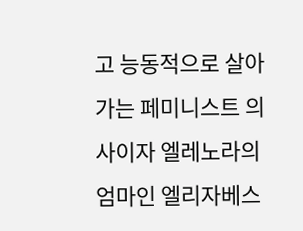고 능동적으로 살아가는 페미니스트 의사이자 엘레노라의 엄마인 엘리자베스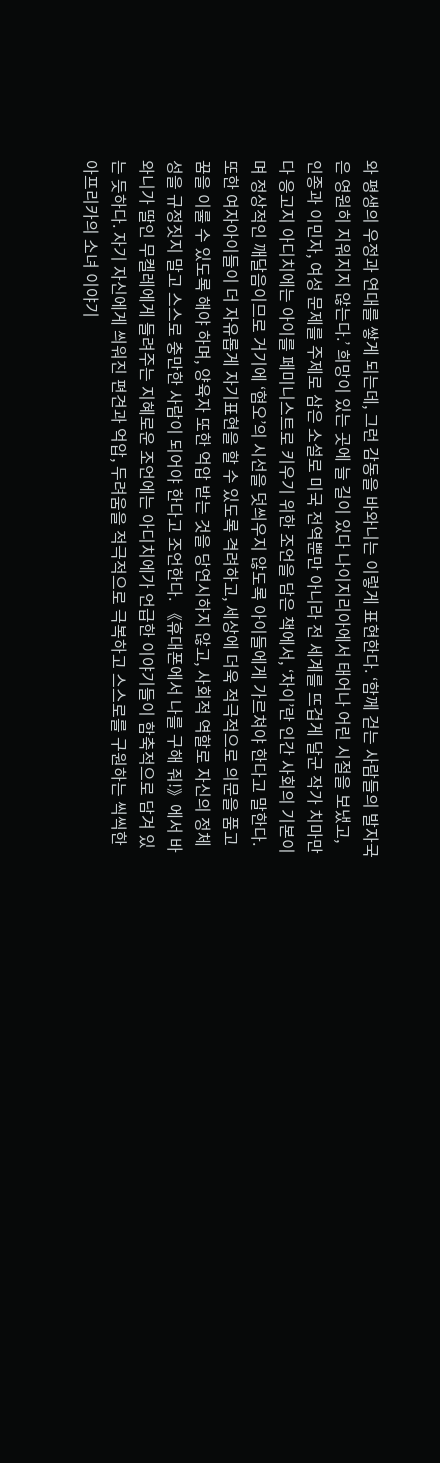와 평생의 우정과 연대를 쌓게 되는데, 그런 감동을 바와니는 이렇게 표현한다. ‘함께 걷는 사람들의 발자국은 영원히 지워지지 않는다.’ 희망이 있는 곳에 늘 길이 있다 나이지리아에서 태어나 어린 시절을 보냈고, 인종과 이민자, 여성 문제를 주제로 삼은 소설로 미국 전역뿐만 아니라 전 세계를 뜨겁게 달군 작가 치마만다 응고지 아디치에는 아이를 페미니스트로 키우기 위한 조언을 담은 책에서, ‘차이’란 인간 사회의 기본이며 정상적인 깨달음이므로 거기에 ‘혐오’의 시선을 덧씌우지 않도록 아이들에게 가르쳐야 한다고 말한다. 또한 여자아이들이 더 자유롭게 자기표현을 할 수 있도록 격려하고, 세상에 더욱 적극적으로 의문을 품고 꿈을 이룰 수 있도록 해야 하며, 양육자 또한 억압 받는 것을 당연시하지 않고, 사회적 역할로 자신의 정체성을 규정짓지 말고 스스로 충만한 사람이 되어야 한다고 조언한다. 《휴대폰에서 나를 구해 줘!》에서 바와니가 딸인 무켈레에게 들려주는 지혜로운 조언에는 아디치에가 언급한 이야기들이 함축적으로 담겨 있는 듯하다. 자기 자신에게 씌워진 편견과 억압, 두려움을 적극적으로 극복하고 스스로를 구원하는 씩씩한 아프리카의 소녀 이야기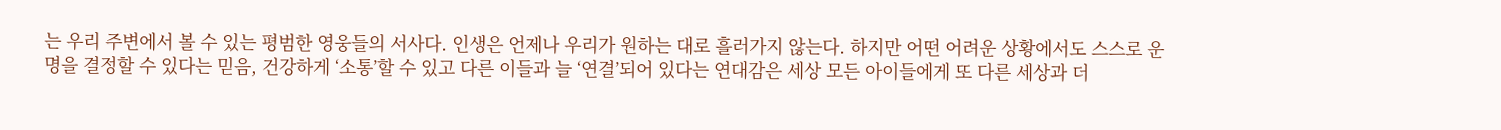는 우리 주변에서 볼 수 있는 평범한 영웅들의 서사다. 인생은 언제나 우리가 원하는 대로 흘러가지 않는다. 하지만 어떤 어려운 상황에서도 스스로 운명을 결정할 수 있다는 믿음, 건강하게 ‘소통’할 수 있고 다른 이들과 늘 ‘연결’되어 있다는 연대감은 세상 모든 아이들에게 또 다른 세상과 더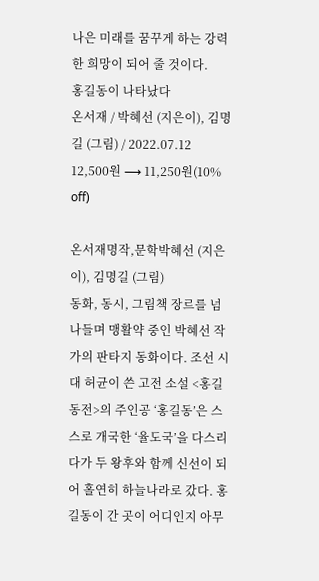나은 미래를 꿈꾸게 하는 강력한 희망이 되어 줄 것이다.
홍길동이 나타났다
온서재 / 박혜선 (지은이), 김명길 (그림) / 2022.07.12
12,500원 ⟶ 11,250원(10% off)

온서재명작,문학박혜선 (지은이), 김명길 (그림)
동화, 동시, 그림책 장르를 넘나들며 맹활약 중인 박혜선 작가의 판타지 동화이다. 조선 시대 허균이 쓴 고전 소설 <홍길동전>의 주인공 ‘홍길동’은 스스로 개국한 ‘율도국’을 다스리다가 두 왕후와 함께 신선이 되어 홀연히 하늘나라로 갔다. 홍길동이 간 곳이 어디인지 아무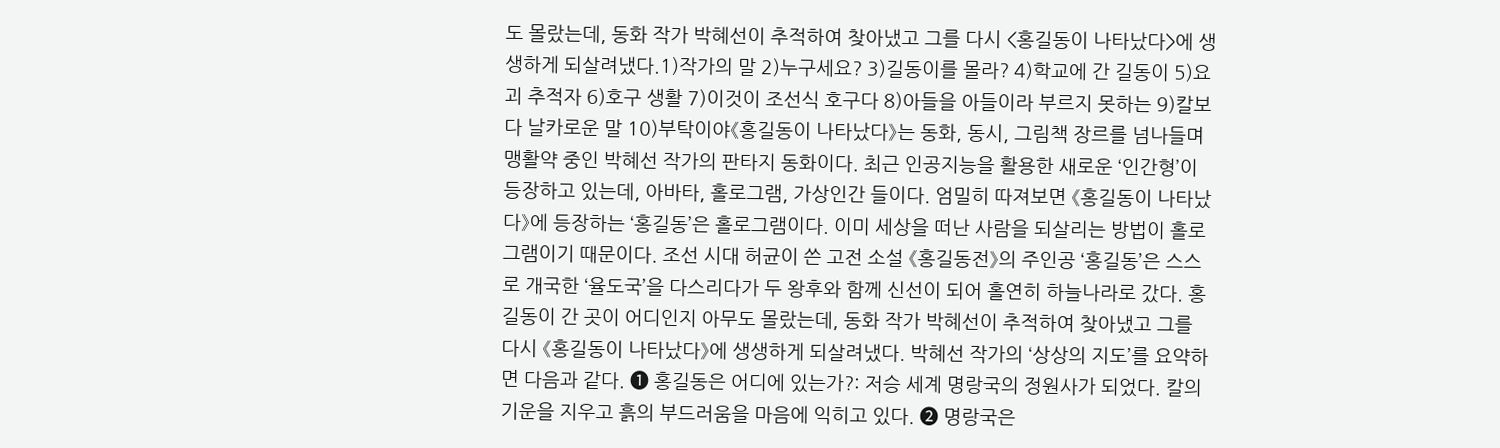도 몰랐는데, 동화 작가 박혜선이 추적하여 찾아냈고 그를 다시 <홍길동이 나타났다>에 생생하게 되살려냈다.1)작가의 말 2)누구세요? 3)길동이를 몰라? 4)학교에 간 길동이 5)요괴 추적자 6)호구 생활 7)이것이 조선식 호구다 8)아들을 아들이라 부르지 못하는 9)칼보다 날카로운 말 10)부탁이야《홍길동이 나타났다》는 동화, 동시, 그림책 장르를 넘나들며 맹활약 중인 박혜선 작가의 판타지 동화이다. 최근 인공지능을 활용한 새로운 ‘인간형’이 등장하고 있는데, 아바타, 홀로그램, 가상인간 들이다. 엄밀히 따져보면 《홍길동이 나타났다》에 등장하는 ‘홍길동’은 홀로그램이다. 이미 세상을 떠난 사람을 되살리는 방법이 홀로그램이기 때문이다. 조선 시대 허균이 쓴 고전 소설 《홍길동전》의 주인공 ‘홍길동’은 스스로 개국한 ‘율도국’을 다스리다가 두 왕후와 함께 신선이 되어 홀연히 하늘나라로 갔다. 홍길동이 간 곳이 어디인지 아무도 몰랐는데, 동화 작가 박혜선이 추적하여 찾아냈고 그를 다시 《홍길동이 나타났다》에 생생하게 되살려냈다. 박혜선 작가의 ‘상상의 지도’를 요약하면 다음과 같다. ➊ 홍길동은 어디에 있는가?: 저승 세계 명랑국의 정원사가 되었다. 칼의 기운을 지우고 흙의 부드러움을 마음에 익히고 있다. ➋ 명랑국은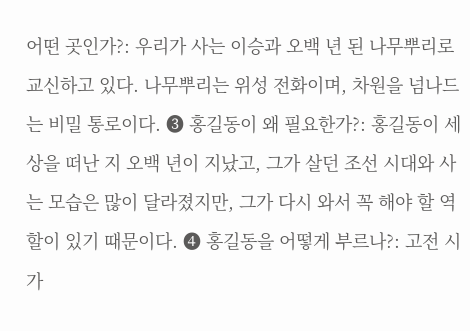어떤 곳인가?: 우리가 사는 이승과 오백 년 된 나무뿌리로 교신하고 있다. 나무뿌리는 위성 전화이며, 차원을 넘나드는 비밀 통로이다. ➌ 홍길동이 왜 필요한가?: 홍길동이 세상을 떠난 지 오백 년이 지났고, 그가 살던 조선 시대와 사는 모습은 많이 달라졌지만, 그가 다시 와서 꼭 해야 할 역할이 있기 때문이다. ➍ 홍길동을 어떻게 부르나?: 고전 시가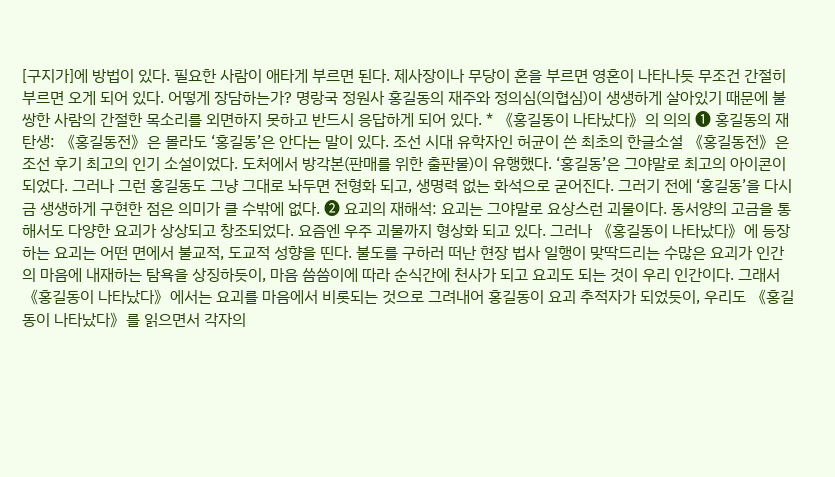[구지가]에 방법이 있다. 필요한 사람이 애타게 부르면 된다. 제사장이나 무당이 혼을 부르면 영혼이 나타나듯 무조건 간절히 부르면 오게 되어 있다. 어떻게 장담하는가? 명랑국 정원사 홍길동의 재주와 정의심(의협심)이 생생하게 살아있기 때문에 불쌍한 사람의 간절한 목소리를 외면하지 못하고 반드시 응답하게 되어 있다. * 《홍길동이 나타났다》의 의의 ➊ 홍길동의 재탄생: 《홍길동전》은 몰라도 ‘홍길동’은 안다는 말이 있다. 조선 시대 유학자인 허균이 쓴 최초의 한글소설 《홍길동전》은 조선 후기 최고의 인기 소설이었다. 도처에서 방각본(판매를 위한 출판물)이 유행했다. ‘홍길동’은 그야말로 최고의 아이콘이 되었다. 그러나 그런 홍길동도 그냥 그대로 놔두면 전형화 되고, 생명력 없는 화석으로 굳어진다. 그러기 전에 ‘홍길동’을 다시금 생생하게 구현한 점은 의미가 클 수밖에 없다. ➋ 요괴의 재해석: 요괴는 그야말로 요상스런 괴물이다. 동서양의 고금을 통해서도 다양한 요괴가 상상되고 창조되었다. 요즘엔 우주 괴물까지 형상화 되고 있다. 그러나 《홍길동이 나타났다》에 등장하는 요괴는 어떤 면에서 불교적, 도교적 성향을 띤다. 불도를 구하러 떠난 현장 법사 일행이 맞딱드리는 수많은 요괴가 인간의 마음에 내재하는 탐욕을 상징하듯이, 마음 씀씀이에 따라 순식간에 천사가 되고 요괴도 되는 것이 우리 인간이다. 그래서 《홍길동이 나타났다》에서는 요괴를 마음에서 비롯되는 것으로 그려내어 홍길동이 요괴 추적자가 되었듯이, 우리도 《홍길동이 나타났다》를 읽으면서 각자의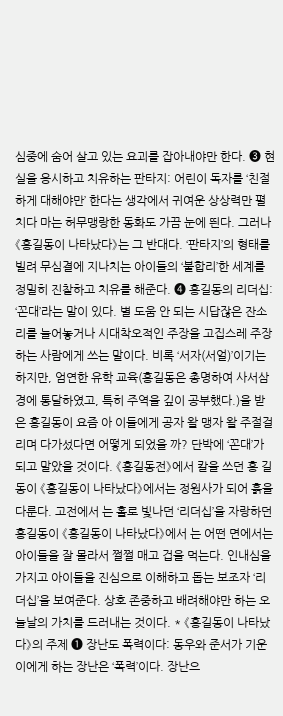심중에 숨어 살고 있는 요괴를 잡아내야만 한다. ❸ 현실을 응시하고 치유하는 판타지: 어린이 독자를 ‘친절하게 대해야만’ 한다는 생각에서 귀여운 상상력만 펼치다 마는 허무맹랑한 동화도 가끔 눈에 띈다. 그러나 《홍길동이 나타났다》는 그 반대다. ‘판타지’의 형태를 빌려 무심결에 지나치는 아이들의 ‘불합리’한 세계를 정밀히 진찰하고 치유를 해준다. ➍ 홍길동의 리더십: ‘꼰대’라는 말이 있다. 별 도움 안 되는 시답잖은 잔소리를 늘어놓거나 시대착오적인 주장을 고집스레 주장하는 사람에게 쓰는 말이다. 비록 ‘서자(서얼)’이기는 하지만, 엄연한 유학 교육(홍길동은 총명하여 사서삼 경에 통달하였고, 특히 주역을 깊이 공부했다.)을 받은 홍길동이 요즘 아 이들에게 공자 왈 맹자 왈 주절걸리며 다가섰다면 어떻게 되었을 까? 단박에 ‘꼰대’가 되고 말았을 것이다. 《홍길동전》에서 칼을 쓰던 홍 길동이 《홍길동이 나타났다》에서는 정원사가 되어 흙을 다룬다. 고전에서 는 홀로 빛나던 ‘리더십’을 자랑하던 홍길동이 《홍길동이 나타났다》에서 는 어떤 면에서는 아이들을 잘 몰라서 쩔쩔 매고 겁을 먹는다. 인내심을 가지고 아이들을 진심으로 이해하고 돕는 보조자 ‘리더십’을 보여준다. 상호 존중하고 배려해야만 하는 오늘날의 가치를 드러내는 것이다. * 《홍길동이 나타났다》의 주제 ➊ 장난도 폭력이다: 동우와 준서가 기운이에게 하는 장난은 ‘폭력’이다. 장난으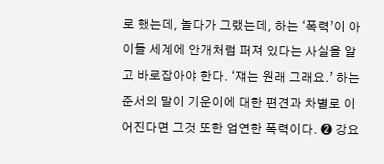로 했는데, 놀다가 그랬는데, 하는 ‘폭력’이 아이들 세계에 안개처럼 퍼져 있다는 사실을 알고 바로잡아야 한다. ‘쟤는 원래 그래요.’ 하는 준서의 말이 기운이에 대한 편견과 차별로 이어진다면 그것 또한 엄연한 폭력이다. ➋ 강요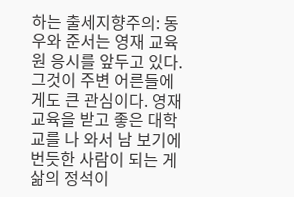하는 출세지향주의: 동우와 준서는 영재 교육원 응시를 앞두고 있다. 그것이 주변 어른들에게도 큰 관심이다. 영재 교육을 받고 좋은 대학교를 나 와서 남 보기에 번듯한 사람이 되는 게 삶의 정석이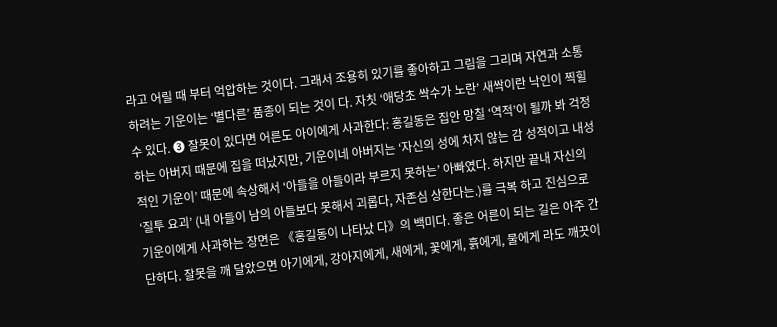라고 어릴 때 부터 억압하는 것이다. 그래서 조용히 있기를 좋아하고 그림을 그리며 자연과 소통하려는 기운이는 ‘별다른’ 품종이 되는 것이 다. 자칫 ‘애당초 싹수가 노란’ 새싹이란 낙인이 찍힐 수 있다. ➌ 잘못이 있다면 어른도 아이에게 사과한다: 홍길동은 집안 망칠 ‘역적’이 될까 봐 걱정하는 아버지 때문에 집을 떠났지만, 기운이네 아버지는 ‘자신의 성에 차지 않는 감 성적이고 내성적인 기운이’ 때문에 속상해서 ‘아들을 아들이라 부르지 못하는’ 아빠였다. 하지만 끝내 자신의 ‘질투 요괴’ (내 아들이 남의 아들보다 못해서 괴롭다, 자존심 상한다는.)를 극복 하고 진심으로 기운이에게 사과하는 장면은 《홍길동이 나타났 다》의 백미다. 좋은 어른이 되는 길은 아주 간단하다. 잘못을 깨 달았으면 아기에게, 강아지에게, 새에게, 꽃에게, 흙에게, 물에게 라도 깨끗이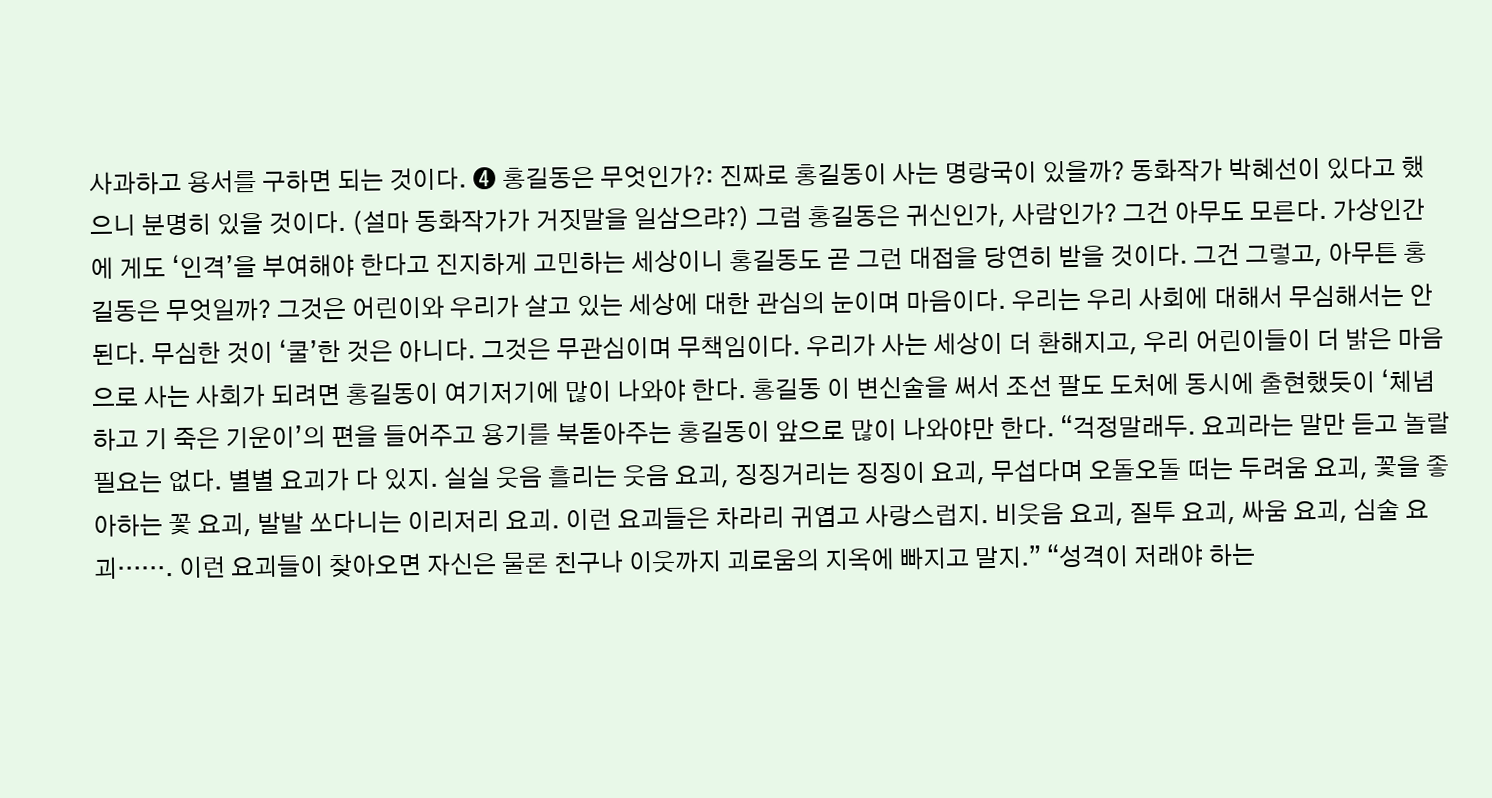사과하고 용서를 구하면 되는 것이다. ➍ 홍길동은 무엇인가?: 진짜로 홍길동이 사는 명랑국이 있을까? 동화작가 박혜선이 있다고 했으니 분명히 있을 것이다. (설마 동화작가가 거짓말을 일삼으랴?) 그럼 홍길동은 귀신인가, 사람인가? 그건 아무도 모른다. 가상인간에 게도 ‘인격’을 부여해야 한다고 진지하게 고민하는 세상이니 홍길동도 곧 그런 대접을 당연히 받을 것이다. 그건 그렇고, 아무튼 홍길동은 무엇일까? 그것은 어린이와 우리가 살고 있는 세상에 대한 관심의 눈이며 마음이다. 우리는 우리 사회에 대해서 무심해서는 안 된다. 무심한 것이 ‘쿨’한 것은 아니다. 그것은 무관심이며 무책임이다. 우리가 사는 세상이 더 환해지고, 우리 어린이들이 더 밝은 마음으로 사는 사회가 되려면 홍길동이 여기저기에 많이 나와야 한다. 홍길동 이 변신술을 써서 조선 팔도 도처에 동시에 출현했듯이 ‘체념하고 기 죽은 기운이’의 편을 들어주고 용기를 북돋아주는 홍길동이 앞으로 많이 나와야만 한다. “걱정말래두. 요괴라는 말만 듣고 놀랄 필요는 없다. 별별 요괴가 다 있지. 실실 웃음 흘리는 웃음 요괴, 징징거리는 징징이 요괴, 무섭다며 오돌오돌 떠는 두려움 요괴, 꽃을 좋아하는 꽃 요괴, 발발 쏘다니는 이리저리 요괴. 이런 요괴들은 차라리 귀엽고 사랑스럽지. 비웃음 요괴, 질투 요괴, 싸움 요괴, 심술 요괴……. 이런 요괴들이 찾아오면 자신은 물론 친구나 이웃까지 괴로움의 지옥에 빠지고 말지.” “성격이 저래야 하는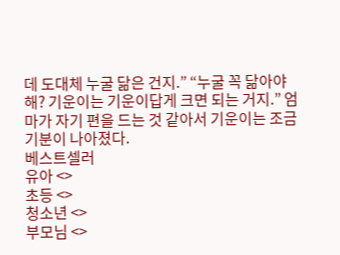데 도대체 누굴 닮은 건지.” “누굴 꼭 닮아야 해? 기운이는 기운이답게 크면 되는 거지.” 엄마가 자기 편을 드는 것 같아서 기운이는 조금 기분이 나아졌다.
베스트셀러
유아 <>
초등 <>
청소년 <>
부모님 <>